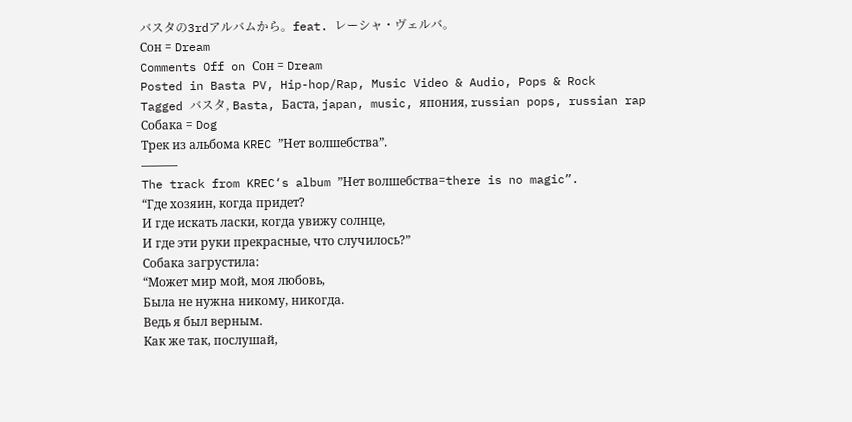バスタの3rdアルバムから。feat. レーシャ・ヴェルバ。
Сон = Dream
Comments Off on Сон = Dream
Posted in Basta PV, Hip-hop/Rap, Music Video & Audio, Pops & Rock
Tagged バスタ, Basta, Баста, japan, music, япония, russian pops, russian rap
Собака = Dog
Трек из альбома KREC ”Нет волшебства”.
———
The track from KREC‘s album ”Нет волшебства=there is no magic”.
“Где хозяин, когда придет?
И где искать ласки, когда увижу солнце,
И где эти руки прекрасные, что случилось?”
Собака загрустила:
“Может мир мой, моя любовь,
Была не нужна никому, никогда.
Ведь я был верным.
Как же так, послушай,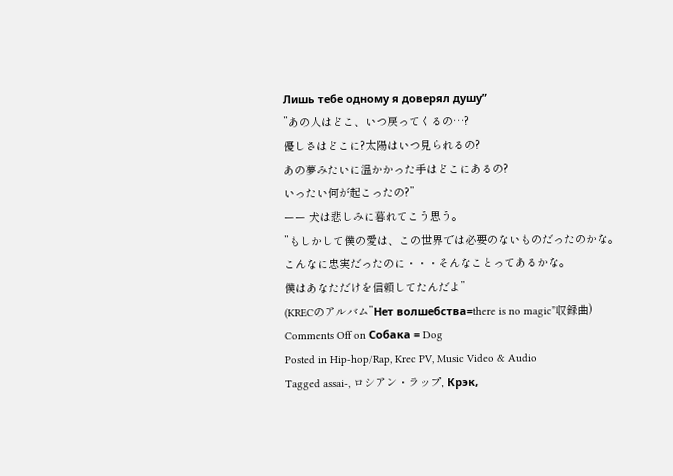Лишь тебе одному я доверял душу”
”あの人はどこ、いつ戻ってくるの…?
優しさはどこに?太陽はいつ見られるの?
あの夢みたいに温かかった手はどこにあるの?
いったい何が起こったの?”
ーー 犬は悲しみに暮れてこう思う。
”もしかして僕の愛は、この世界では必要のないものだったのかな。
こんなに忠実だったのに・・・そんなことってあるかな。
僕はあなただけを信頼してたんだよ”
(KRECのアルバム”Нет волшебства=there is no magic”収録曲)
Comments Off on Собака = Dog
Posted in Hip-hop/Rap, Krec PV, Music Video & Audio
Tagged assai-, ロシアン・ラップ, Крэк,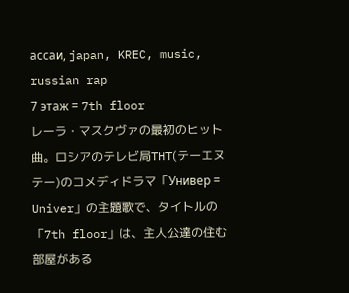ассаи, japan, KREC, music, russian rap
7 этаж = 7th floor
レーラ・マスクヴァの最初のヒット曲。ロシアのテレビ局THT(テーエヌテー)のコメディドラマ「Универ = Univer」の主題歌で、タイトルの「7th floor」は、主人公達の住む部屋がある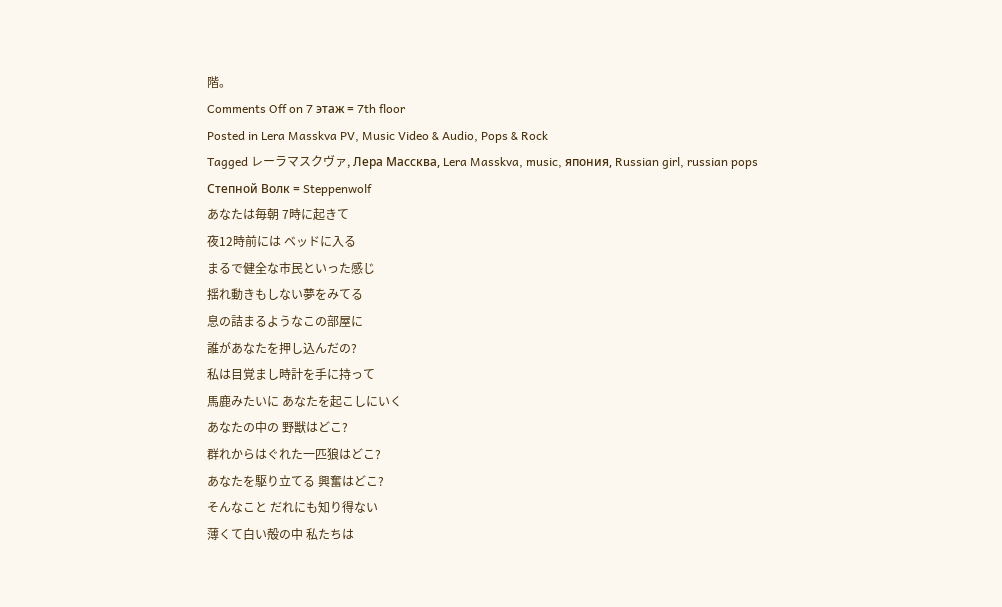階。
Comments Off on 7 этаж = 7th floor
Posted in Lera Masskva PV, Music Video & Audio, Pops & Rock
Tagged レーラマスクヴァ, Лера Массква, Lera Masskva, music, япония, Russian girl, russian pops
Степной Волк = Steppenwolf
あなたは毎朝 7時に起きて
夜12時前には ベッドに入る
まるで健全な市民といった感じ
揺れ動きもしない夢をみてる
息の詰まるようなこの部屋に
誰があなたを押し込んだの?
私は目覚まし時計を手に持って
馬鹿みたいに あなたを起こしにいく
あなたの中の 野獣はどこ?
群れからはぐれた一匹狼はどこ?
あなたを駆り立てる 興奮はどこ?
そんなこと だれにも知り得ない
薄くて白い殻の中 私たちは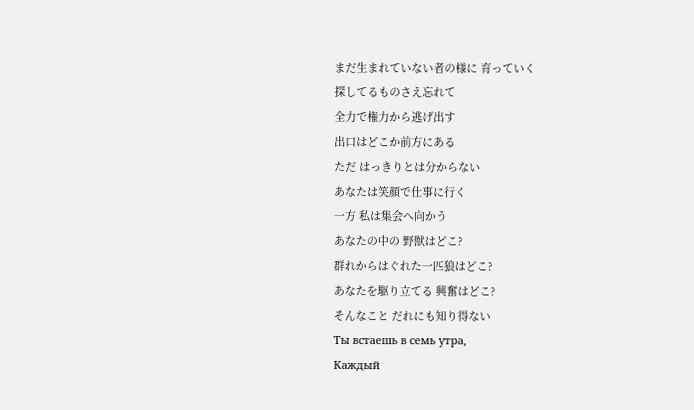まだ生まれていない者の様に 育っていく
探してるものさえ忘れて
全力で権力から逃げ出す
出口はどこか前方にある
ただ はっきりとは分からない
あなたは笑顔で仕事に行く
一方 私は集会へ向かう
あなたの中の 野獣はどこ?
群れからはぐれた一匹狼はどこ?
あなたを駆り立てる 興奮はどこ?
そんなこと だれにも知り得ない
Ты встаешь в семь утра,
Каждый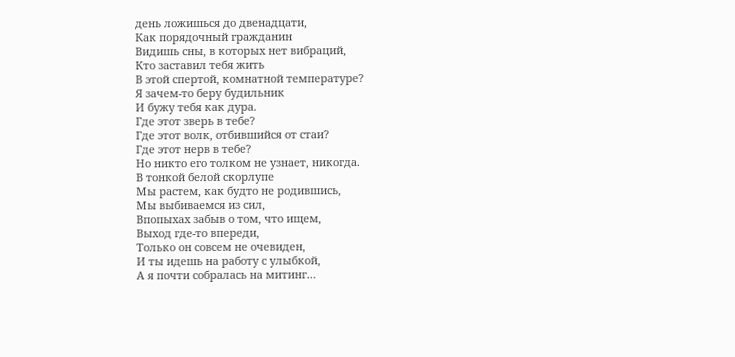день ложишься до двенадцати,
Как порядочный гражданин
Видишь сны, в которых нет вибраций,
Кто заставил тебя жить
В этой спертой, комнатной температуре?
Я зачем-то беру будильник
И бужу тебя как дура.
Где этот зверь в тебе?
Где этот волк, отбившийся от стаи?
Где этот нерв в тебе?
Но никто его толком не узнает, никогда.
В тонкой белой скорлупе
Мы растем, как будто не родившись,
Мы выбиваемся из сил,
Впопыхах забыв о том, что ищем,
Выход где-то впереди,
Только он совсем не очевиден,
И ты идешь на работу с улыбкой,
А я почти собралась на митинг…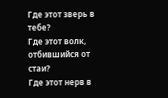Где этот зверь в тебе?
Где этот волк, отбившийся от стаи?
Где этот нерв в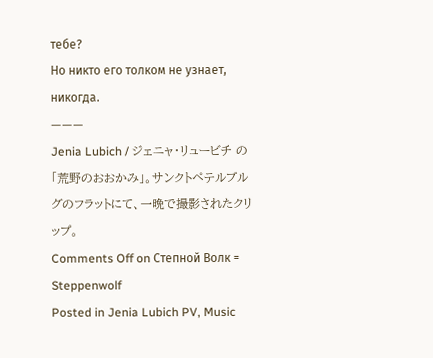тебе?
Но никто его толком не узнает, никогда.
———
Jenia Lubich / ジェニャ・リュービチ の「荒野のおおかみ」。サンクトペテルブルグのフラットにて、一晩で撮影されたクリップ。
Comments Off on Степной Волк = Steppenwolf
Posted in Jenia Lubich PV, Music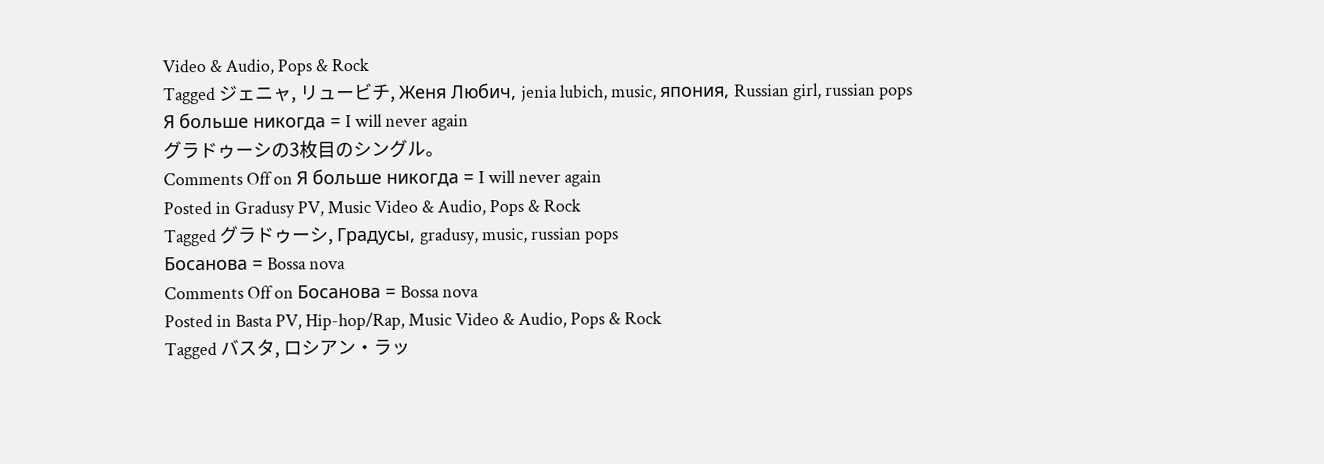Video & Audio, Pops & Rock
Tagged ジェニャ, リュービチ, Женя Любич, jenia lubich, music, япония, Russian girl, russian pops
Я больше никогда = I will never again
グラドゥーシの3枚目のシングル。
Comments Off on Я больше никогда = I will never again
Posted in Gradusy PV, Music Video & Audio, Pops & Rock
Tagged グラドゥーシ, Градусы, gradusy, music, russian pops
Босанова = Bossa nova
Comments Off on Босанова = Bossa nova
Posted in Basta PV, Hip-hop/Rap, Music Video & Audio, Pops & Rock
Tagged バスタ, ロシアン・ラッ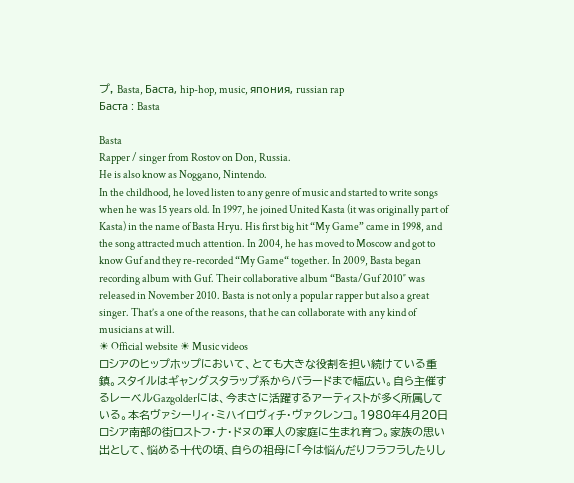プ, Basta, Баста, hip-hop, music, япония, russian rap
Баста : Basta

Basta
Rapper / singer from Rostov on Don, Russia.
He is also know as Noggano, Nintendo.
In the childhood, he loved listen to any genre of music and started to write songs when he was 15 years old. In 1997, he joined United Kasta (it was originally part of Kasta) in the name of Basta Hryu. His first big hit “My Game” came in 1998, and the song attracted much attention. In 2004, he has moved to Moscow and got to know Guf and they re-recorded “My Game“ together. In 2009, Basta began recording album with Guf. Their collaborative album “Basta/Guf 2010″ was released in November 2010. Basta is not only a popular rapper but also a great singer. That’s a one of the reasons, that he can collaborate with any kind of musicians at will.
☀ Official website ☀ Music videos
ロシアのヒップホップにおいて、とても大きな役割を担い続けている重鎮。スタイルはギャングスタラップ系からバラードまで幅広い。自ら主催するレーベルGazgolderには、今まさに活躍するアーティストが多く所属している。本名ヴァシーリィ・ミハイロヴィチ・ヴァクレンコ。1980年4月20日 ロシア南部の街ロストフ・ナ・ドヌの軍人の家庭に生まれ育つ。家族の思い出として、悩める十代の頃、自らの祖母に「今は悩んだりフラフラしたりし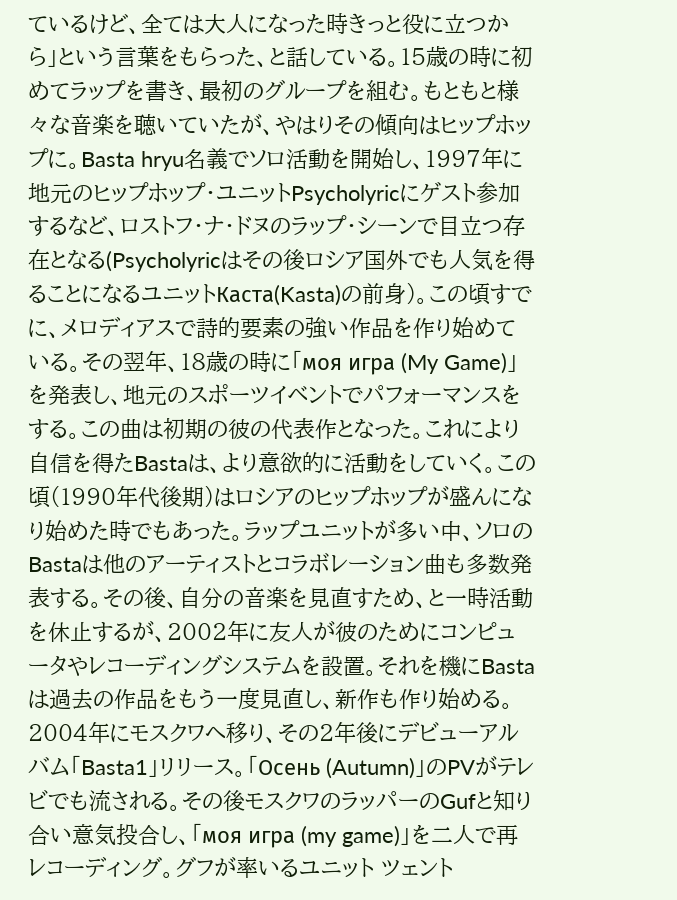ているけど、全ては大人になった時きっと役に立つから」という言葉をもらった、と話している。15歳の時に初めてラップを書き、最初のグループを組む。もともと様々な音楽を聴いていたが、やはりその傾向はヒップホップに。Basta hryu名義でソロ活動を開始し、1997年に地元のヒップホップ・ユニットPsycholyricにゲスト参加するなど、ロストフ・ナ・ドヌのラップ・シーンで目立つ存在となる(Psycholyricはその後ロシア国外でも人気を得ることになるユニットКаста(Kasta)の前身)。この頃すでに、メロディアスで詩的要素の強い作品を作り始めている。その翌年、18歳の時に「моя игра (My Game)」を発表し、地元のスポーツイベントでパフォーマンスをする。この曲は初期の彼の代表作となった。これにより自信を得たBastaは、より意欲的に活動をしていく。この頃(1990年代後期)はロシアのヒップホップが盛んになり始めた時でもあった。ラップユニットが多い中、ソロのBastaは他のアーティストとコラボレーション曲も多数発表する。その後、自分の音楽を見直すため、と一時活動を休止するが、2002年に友人が彼のためにコンピュータやレコーディングシステムを設置。それを機にBastaは過去の作品をもう一度見直し、新作も作り始める。2004年にモスクワへ移り、その2年後にデビューアルバム「Basta1」リリース。「Осень (Autumn)」のPVがテレビでも流される。その後モスクワのラッパーのGufと知り合い意気投合し、「моя игра (my game)」を二人で再レコーディング。グフが率いるユニット ツェント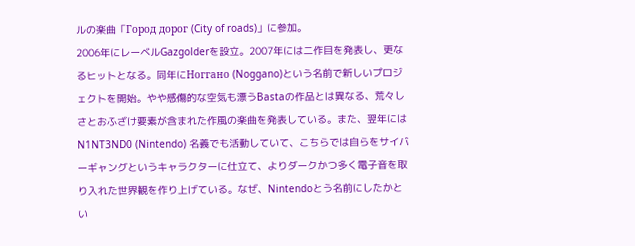ルの楽曲「Город дорог (City of roads)」に参加。
2006年にレーベルGazgolderを設立。2007年には二作目を発表し、更なるヒットとなる。同年にНоггано (Noggano)という名前で新しいプロジェクトを開始。やや感傷的な空気も漂うBastaの作品とは異なる、荒々しさとおふざけ要素が含まれた作風の楽曲を発表している。また、翌年にはN1NT3ND0 (Nintendo) 名義でも活動していて、こちらでは自らをサイバーギャングというキャラクターに仕立て、よりダークかつ多く電子音を取り入れた世界観を作り上げている。なぜ、Nintendoとう名前にしたかとい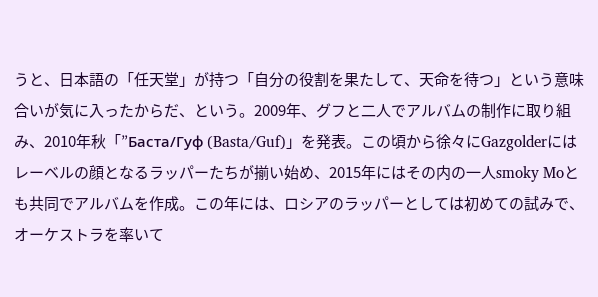うと、日本語の「任天堂」が持つ「自分の役割を果たして、天命を待つ」という意味合いが気に入ったからだ、という。2009年、グフと二人でアルバムの制作に取り組み、2010年秋「”Баста/Гуф (Basta/Guf)」を発表。この頃から徐々にGazgolderにはレーベルの顔となるラッパーたちが揃い始め、2015年にはその内の一人smoky Moとも共同でアルバムを作成。この年には、ロシアのラッパーとしては初めての試みで、オーケストラを率いて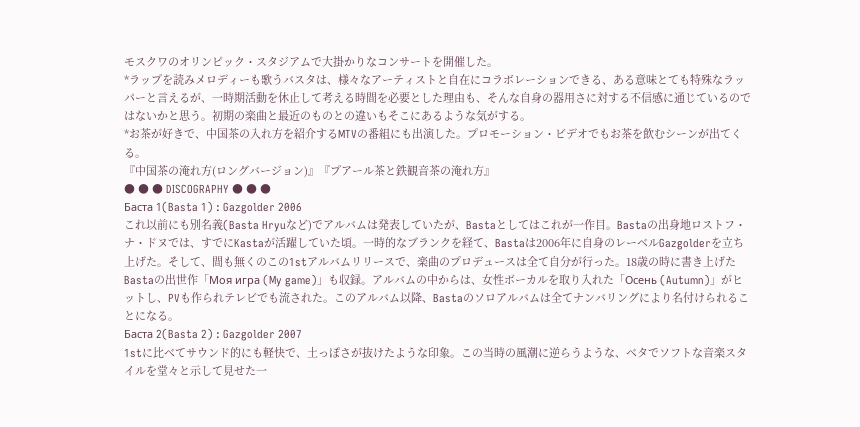モスクワのオリンピック・スタジアムで大掛かりなコンサートを開催した。
*ラップを読みメロディーも歌うバスタは、様々なアーティストと自在にコラボレーションできる、ある意味とても特殊なラッパーと言えるが、一時期活動を休止して考える時間を必要とした理由も、そんな自身の器用さに対する不信感に通じているのではないかと思う。初期の楽曲と最近のものとの違いもそこにあるような気がする。
*お茶が好きで、中国茶の入れ方を紹介するMTVの番組にも出演した。プロモーション・ビデオでもお茶を飲むシーンが出てくる。
『中国茶の淹れ方(ロングバージョン)』『プアール茶と鉄観音茶の淹れ方』
● ● ● DISCOGRAPHY ● ● ●
Баста 1(Basta 1) : Gazgolder 2006
これ以前にも別名義(Basta Hryuなど)でアルバムは発表していたが、Bastaとしてはこれが一作目。Bastaの出身地ロストフ・ナ・ドヌでは、すでにKastaが活躍していた頃。一時的なブランクを経て、Bastaは2006年に自身のレーベルGazgolderを立ち上げた。そして、間も無くのこの1stアルバムリリースで、楽曲のプロデュースは全て自分が行った。18歳の時に書き上げたBastaの出世作「Моя игра (My game)」も収録。アルバムの中からは、女性ボーカルを取り入れた「Осень (Autumn)」がヒットし、PVも作られテレビでも流された。このアルバム以降、Bastaのソロアルバムは全てナンバリングにより名付けられることになる。
Баста 2(Basta 2) : Gazgolder 2007
1stに比べてサウンド的にも軽快で、土っぽさが抜けたような印象。この当時の風潮に逆らうような、ベタでソフトな音楽スタイルを堂々と示して見せた一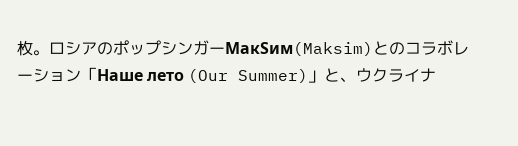枚。ロシアのポップシンガーМакSим(Maksim)とのコラボレーション「Наше лето (Our Summer)」と、ウクライナ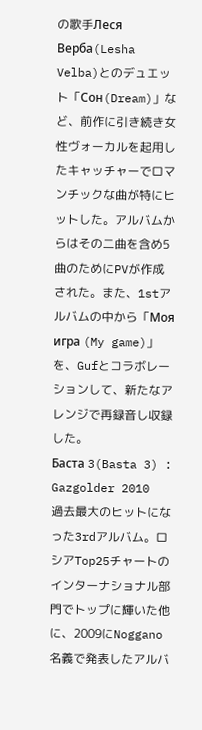の歌手Леся Верба(Lesha Velba)とのデュエット「Сон(Dream)」など、前作に引き続き女性ヴォーカルを起用したキャッチャーでロマンチックな曲が特にヒットした。アルバムからはその二曲を含め5曲のためにPVが作成された。また、1stアルバムの中から「Моя игра (My game)」を、Gufとコラボレーションして、新たなアレンジで再録音し収録した。
Баста 3(Basta 3) : Gazgolder 2010
過去最大のヒットになった3rdアルバム。ロシアTop25チャートのインターナショナル部門でトップに輝いた他に、2009にNoggano名義で発表したアルバ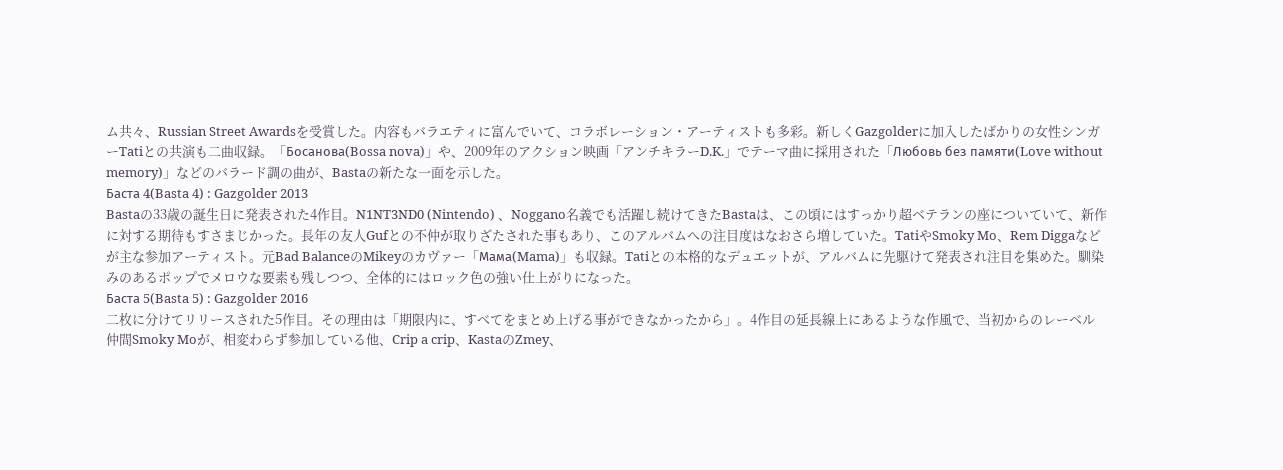ム共々、Russian Street Awardsを受賞した。内容もバラエティに富んでいて、コラボレーション・アーティストも多彩。新しくGazgolderに加入したばかりの女性シンガーTatiとの共演も二曲収録。「Босанова(Bossa nova)」や、2009年のアクション映画「アンチキラーD.K.」でテーマ曲に採用された「Любовь без памяти(Love without memory)」などのバラード調の曲が、Bastaの新たな一面を示した。
Баста 4(Basta 4) : Gazgolder 2013
Bastaの33歳の誕生日に発表された4作目。N1NT3ND0 (Nintendo) 、Noggano名義でも活躍し続けてきたBastaは、この頃にはすっかり超ベテランの座についていて、新作に対する期待もすさまじかった。長年の友人Gufとの不仲が取りざたされた事もあり、このアルバムへの注目度はなおさら増していた。TatiやSmoky Mo、Rem Diggaなどが主な参加アーティスト。元Bad BalanceのMikeyのカヴァー「Мама(Mama)」も収録。Tatiとの本格的なデュエットが、アルバムに先駆けて発表され注目を集めた。馴染みのあるポップでメロウな要素も残しつつ、全体的にはロック色の強い仕上がりになった。
Баста 5(Basta 5) : Gazgolder 2016
二枚に分けてリリースされた5作目。その理由は「期限内に、すべてをまとめ上げる事ができなかったから」。4作目の延長線上にあるような作風で、当初からのレーベル仲間Smoky Moが、相変わらず参加している他、Crip a crip、KastaのZmey、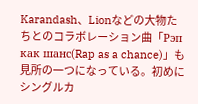Karandash、Lionなどの大物たちとのコラボレーション曲「Рэп как шанс(Rap as a chance)」も見所の一つになっている。初めにシングルカ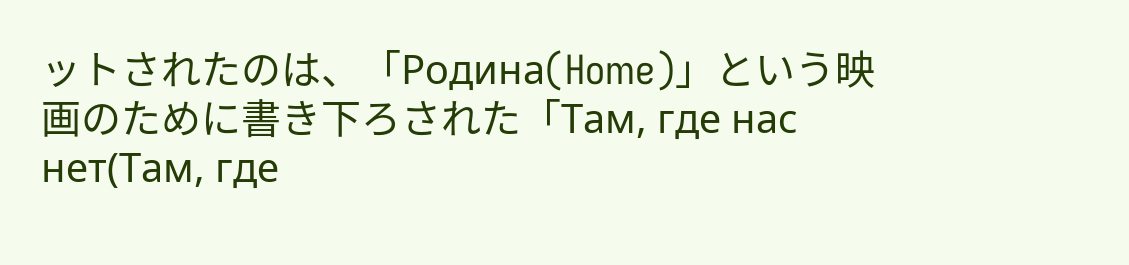ットされたのは、「Родина(Home)」という映画のために書き下ろされた「Там, где нас нет(Там, где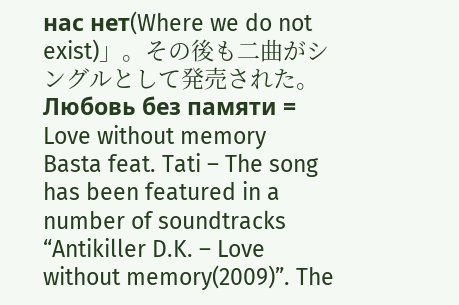нас нет(Where we do not exist)」。その後も二曲がシングルとして発売された。
Любовь без памяти = Love without memory
Basta feat. Tati – The song has been featured in a number of soundtracks “Antikiller D.K. – Love without memory(2009)”. The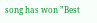song has won ”Best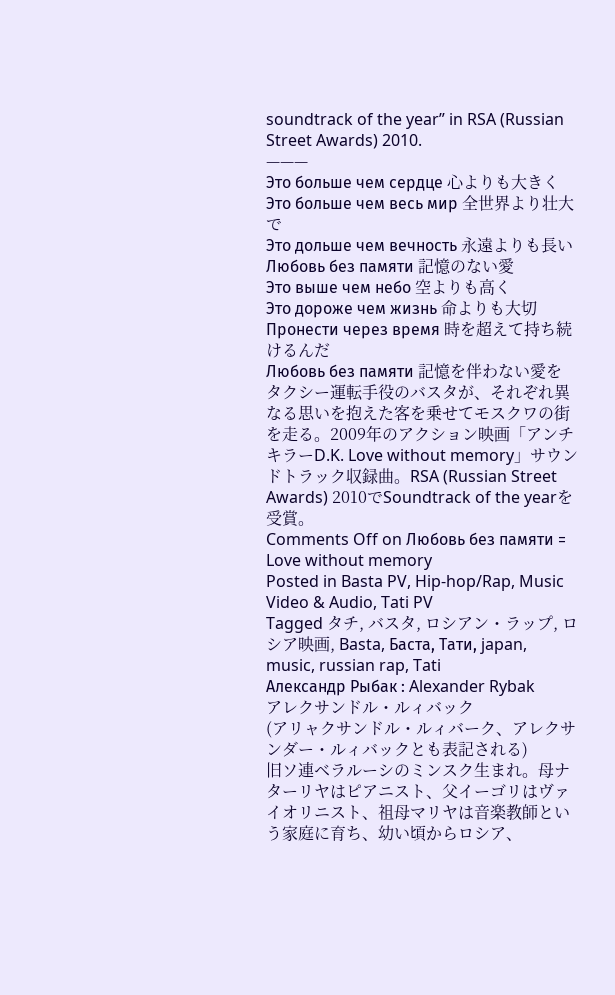soundtrack of the year” in RSA (Russian Street Awards) 2010.
———
Это больше чем сердце 心よりも大きく
Это больше чем весь мир 全世界より壮大で
Это дольше чем вечность 永遠よりも長い
Любовь без памяти 記憶のない愛
Это выше чем небо 空よりも高く
Это дороже чем жизнь 命よりも大切
Пронести через время 時を超えて持ち続けるんだ
Любовь без памяти 記憶を伴わない愛を
タクシー運転手役のバスタが、それぞれ異なる思いを抱えた客を乗せてモスクワの街を走る。2009年のアクション映画「アンチキラーD.K. Love without memory」サウンドトラック収録曲。RSA (Russian Street Awards) 2010でSoundtrack of the yearを受賞。
Comments Off on Любовь без памяти = Love without memory
Posted in Basta PV, Hip-hop/Rap, Music Video & Audio, Tati PV
Tagged タチ, バスタ, ロシアン・ラップ, ロシア映画, Basta, Баста, Тати, japan, music, russian rap, Tati
Александр Рыбак : Alexander Rybak
アレクサンドル・ルィバック
(アリャクサンドル・ルィバーク、アレクサンダー・ルィバックとも表記される)
旧ソ連ベラルーシのミンスク生まれ。母ナターリヤはピアニスト、父イーゴリはヴァイオリニスト、祖母マリヤは音楽教師という家庭に育ち、幼い頃からロシア、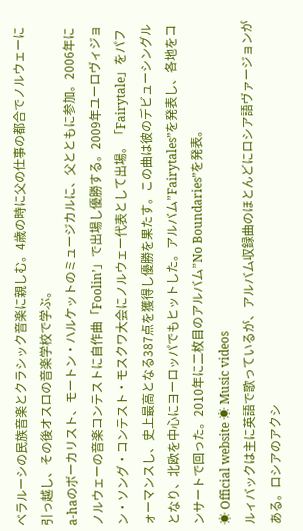ベラルーシの民族音楽とクラシック音楽に親しむ。4歳の時に父の仕事の都合でノルウェーに引っ越し、その後オスロの音楽学校で学ぶ。
a-haのボーカリスト、モートン・ハルケットのミュージカルに、父とともに参加。2006年にノルウェーの音楽コンテストに自作曲「Foolin’」で出場し優勝する。2009年ユーロヴィジョン・ソング・コンテスト・モスクワ大会にノルウェー代表として出場。「Fairytale」をパフォーマンスし、史上最高となる387点を獲得し優勝を果たす。この曲は彼のデビューシングルとなり、北欧を中心にヨーロッパでもヒットした。アルバム”Fairytales”を発表し、各地をコンサートで回った。2010年に二枚目のアルバム”No Boundaries”を発表。
☀ Official website ☀ Music videos
ルィバックは主に英語で歌っているが、アルバム収録曲のほとんどにロシア語ヴァージョンがある。ロシアのアクシ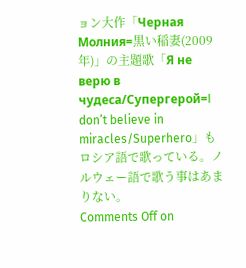ョン大作「Черная Молния=黒い稲妻(2009年)」の主題歌「Я не верю в чудеса/Супергерой=I don’t believe in miracles/Superhero」もロシア語で歌っている。ノルウェー語で歌う事はあまりない。
Comments Off on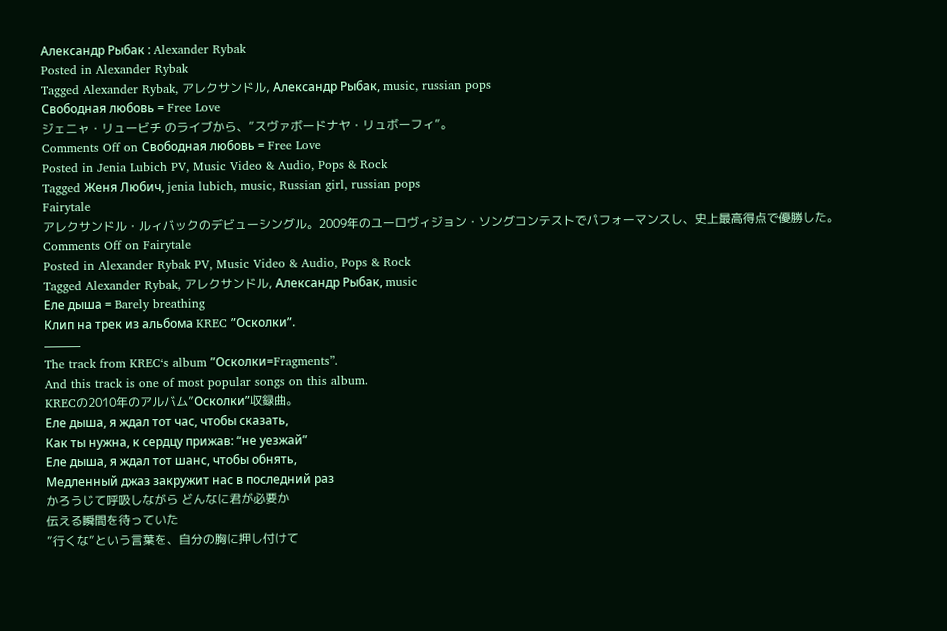Александр Рыбак : Alexander Rybak
Posted in Alexander Rybak
Tagged Alexander Rybak, アレクサンドル, Александр Рыбак, music, russian pops
Свободная любовь = Free Love
ジェニャ・リュービチ のライブから、”スヴァボードナヤ・リュボーフィ”。
Comments Off on Свободная любовь = Free Love
Posted in Jenia Lubich PV, Music Video & Audio, Pops & Rock
Tagged Женя Любич, jenia lubich, music, Russian girl, russian pops
Fairytale
アレクサンドル・ルィバックのデビューシングル。2009年のユーロヴィジョン・ソングコンテストでパフォーマンスし、史上最高得点で優勝した。
Comments Off on Fairytale
Posted in Alexander Rybak PV, Music Video & Audio, Pops & Rock
Tagged Alexander Rybak, アレクサンドル, Александр Рыбак, music
Еле дыша = Barely breathing
Клип на трек из альбома KREC ”Осколки”.
———
The track from KREC‘s album ”Осколки=Fragments”.
And this track is one of most popular songs on this album.
KRECの2010年のアルバム”Осколки”収録曲。
Еле дыша, я ждал тот час, чтобы сказать,
Как ты нужна, к сердцу прижав: “не уезжай”
Еле дыша, я ждал тот шанс, чтобы обнять,
Медленный джаз закружит нас в последний раз
かろうじて呼吸しながら どんなに君が必要か
伝える瞬間を待っていた
”行くな”という言葉を、自分の胸に押し付けて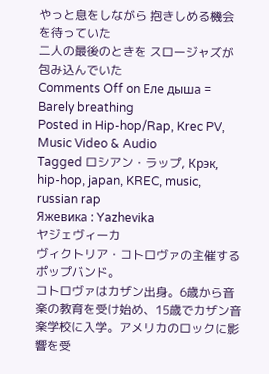やっと息をしながら 抱きしめる機会を待っていた
二人の最後のときを スロージャズが包み込んでいた
Comments Off on Еле дыша = Barely breathing
Posted in Hip-hop/Rap, Krec PV, Music Video & Audio
Tagged ロシアン・ラップ, Крэк, hip-hop, japan, KREC, music, russian rap
Яжевика : Yazhevika
ヤジェヴィーカ
ヴィクトリア・コトロヴァの主催するポップバンド。
コトロヴァはカザン出身。6歳から音楽の教育を受け始め、15歳でカザン音楽学校に入学。アメリカのロックに影響を受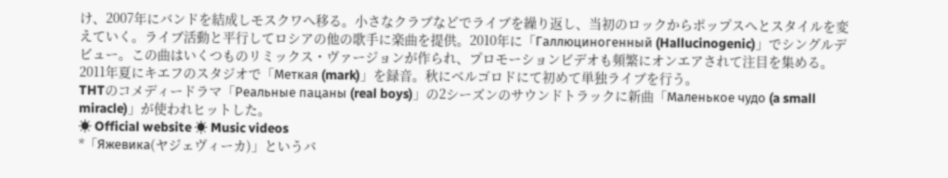け、2007年にバンドを結成しモスクワへ移る。小さなクラブなどでライブを繰り返し、当初のロックからポップスへとスタイルを変えていく。ライブ活動と平行してロシアの他の歌手に楽曲を提供。2010年に「Галлюциногенный (Hallucinogenic)」でシングルデビュー。この曲はいくつものリミックス・ヴァージョンが作られ、プロモーションビデオも頻繁にオンエアされて注目を集める。2011年夏にキエフのスタジオで「Меткая (mark)」を録音。秋にベルゴロドにて初めて単独ライブを行う。
THTのコメディードラマ「Реальные пацаны (real boys)」の2シーズンのサウンドトラックに新曲「Маленькое чудо (a small miracle)」が使われヒットした。
☀ Official website ☀ Music videos
*「Яжевика(ヤジェヴィーカ)」というバ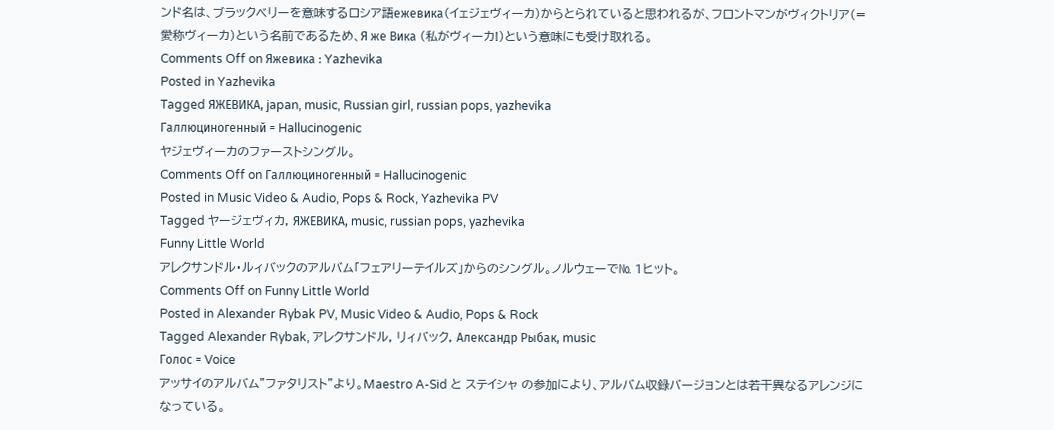ンド名は、ブラックベリーを意味するロシア語ежевика(イェジェヴィーカ)からとられていると思われるが、フロントマンがヴィクトリア(=愛称ヴィーカ)という名前であるため、Я же Bика (私がヴィーカ!)という意味にも受け取れる。
Comments Off on Яжевика : Yazhevika
Posted in Yazhevika
Tagged ЯЖЕВИКА, japan, music, Russian girl, russian pops, yazhevika
Галлюциногенный = Hallucinogenic
ヤジェヴィーカのファーストシングル。
Comments Off on Галлюциногенный = Hallucinogenic
Posted in Music Video & Audio, Pops & Rock, Yazhevika PV
Tagged ヤージェヴィカ, ЯЖЕВИКА, music, russian pops, yazhevika
Funny Little World
アレクサンドル・ルィバックのアルバム「フェアリーテイルズ」からのシングル。ノルウェーで№ 1ヒット。
Comments Off on Funny Little World
Posted in Alexander Rybak PV, Music Video & Audio, Pops & Rock
Tagged Alexander Rybak, アレクサンドル, リィバック, Александр Рыбак, music
Голос = Voice
アッサイのアルバム”ファタリスト”より。Maestro A-Sid と ステイシャ の参加により、アルバム収録バージョンとは若干異なるアレンジになっている。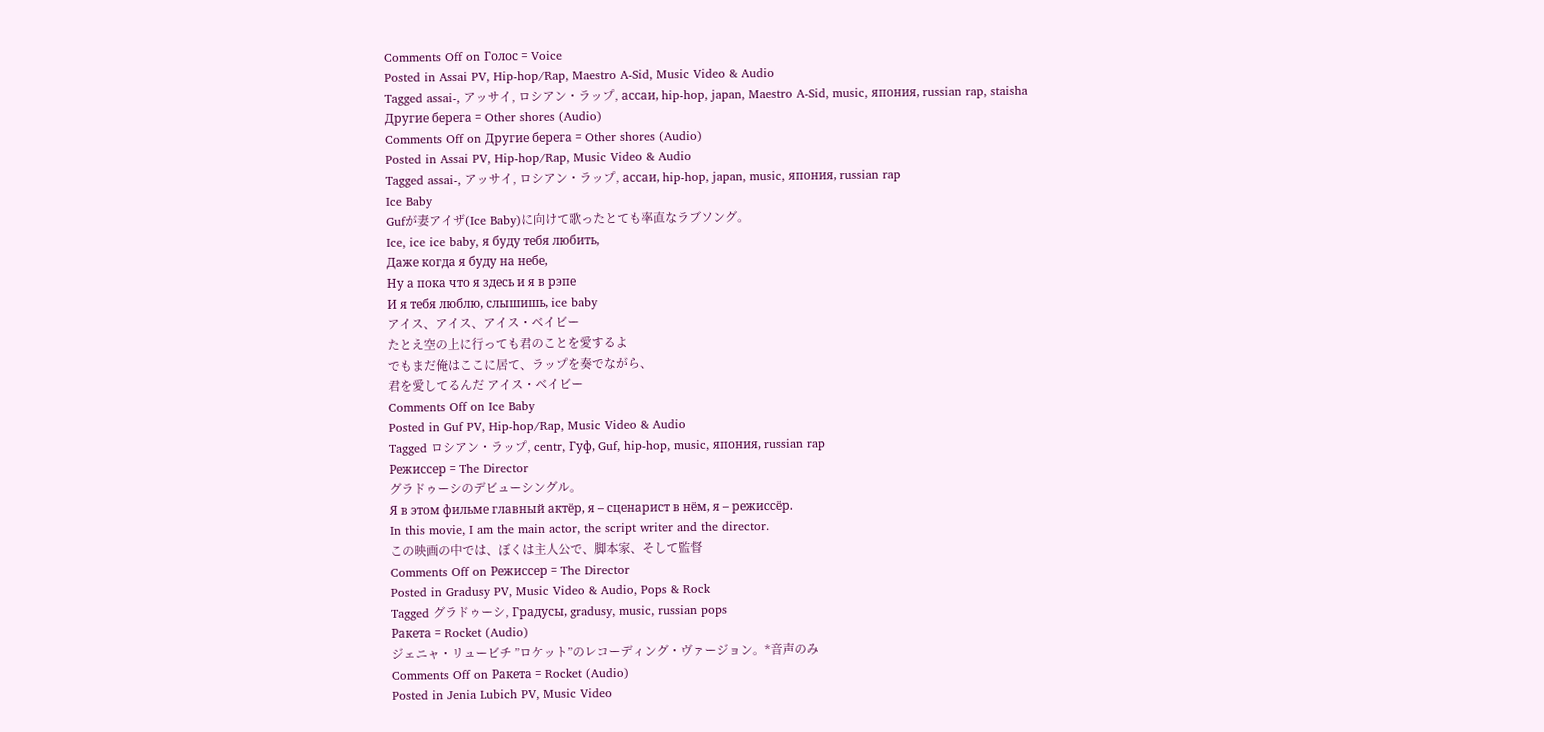Comments Off on Голос = Voice
Posted in Assai PV, Hip-hop/Rap, Maestro A-Sid, Music Video & Audio
Tagged assai-, アッサイ, ロシアン・ラップ, ассаи, hip-hop, japan, Maestro A-Sid, music, япония, russian rap, staisha
Другие берега = Other shores (Audio)
Comments Off on Другие берега = Other shores (Audio)
Posted in Assai PV, Hip-hop/Rap, Music Video & Audio
Tagged assai-, アッサイ, ロシアン・ラップ, ассаи, hip-hop, japan, music, япония, russian rap
Ice Baby
Gufが妻アイザ(Ice Baby)に向けて歌ったとても率直なラブソング。
Ice, ice ice baby, я буду тебя любить,
Даже когда я буду на небе,
Ну а пока что я здесь и я в рэпе
И я тебя люблю, слышишь, ice baby
アイス、アイス、アイス・ベイビー
たとえ空の上に行っても君のことを愛するよ
でもまだ俺はここに居て、ラップを奏でながら、
君を愛してるんだ アイス・ベイビー
Comments Off on Ice Baby
Posted in Guf PV, Hip-hop/Rap, Music Video & Audio
Tagged ロシアン・ラップ, centr, Гуф, Guf, hip-hop, music, япония, russian rap
Режиссер = The Director
グラドゥーシのデビューシングル。
Я в этом фильме главный актёр, я – сценарист в нём, я – режиссёр.
In this movie, I am the main actor, the script writer and the director.
この映画の中では、ぼくは主人公で、脚本家、そして監督
Comments Off on Режиссер = The Director
Posted in Gradusy PV, Music Video & Audio, Pops & Rock
Tagged グラドゥーシ, Градусы, gradusy, music, russian pops
Ракета = Rocket (Audio)
ジェニャ・リュービチ ”ロケット”のレコーディング・ヴァージョン。*音声のみ
Comments Off on Ракета = Rocket (Audio)
Posted in Jenia Lubich PV, Music Video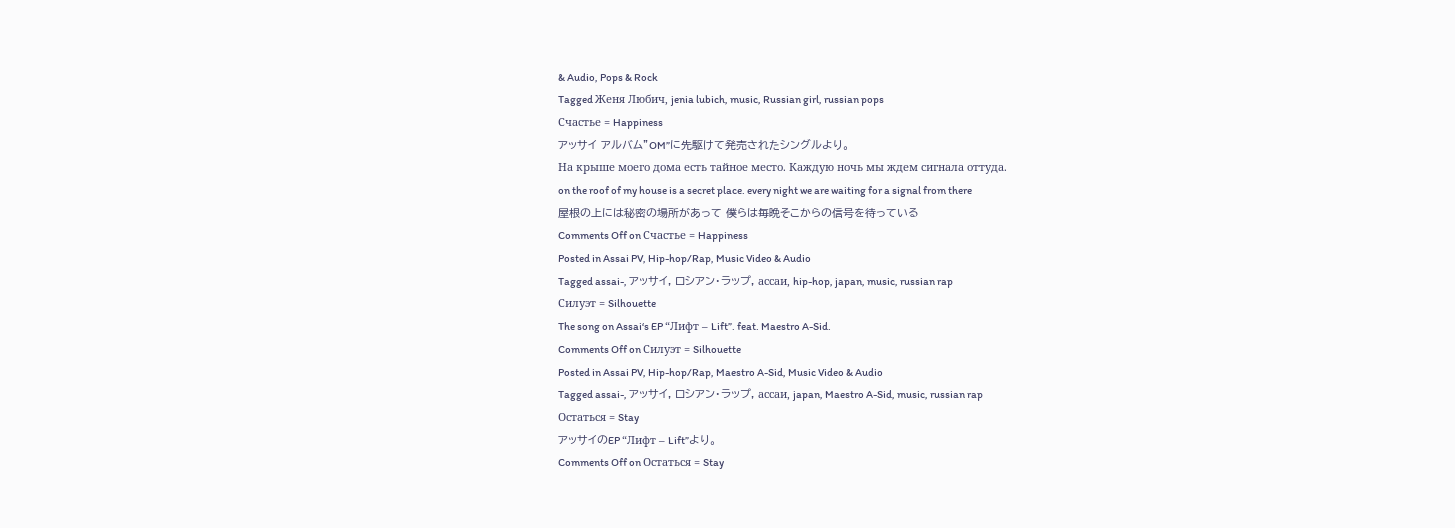& Audio, Pops & Rock
Tagged Женя Любич, jenia lubich, music, Russian girl, russian pops
Счастье = Happiness
アッサイ アルバム”OM”に先駆けて発売されたシングルより。
На крыше моего дома есть тайное место. Каждую ночь мы ждем сигнала оттуда.
on the roof of my house is a secret place. every night we are waiting for a signal from there
屋根の上には秘密の場所があって 僕らは毎晩そこからの信号を待っている
Comments Off on Счастье = Happiness
Posted in Assai PV, Hip-hop/Rap, Music Video & Audio
Tagged assai-, アッサイ, ロシアン・ラップ, ассаи, hip-hop, japan, music, russian rap
Силуэт = Silhouette
The song on Assai‘s EP “Лифт – Lift”. feat. Maestro A-Sid.
Comments Off on Силуэт = Silhouette
Posted in Assai PV, Hip-hop/Rap, Maestro A-Sid, Music Video & Audio
Tagged assai-, アッサイ, ロシアン・ラップ, ассаи, japan, Maestro A-Sid, music, russian rap
Остаться = Stay
アッサイのEP “Лифт – Lift”より。
Comments Off on Остаться = Stay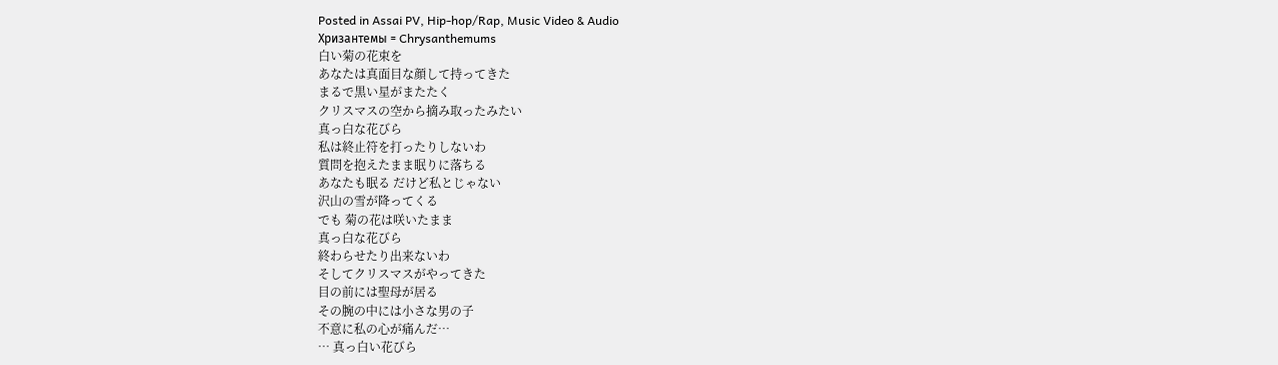Posted in Assai PV, Hip-hop/Rap, Music Video & Audio
Хризантемы = Chrysanthemums
白い菊の花束を
あなたは真面目な顔して持ってきた
まるで黒い星がまたたく
クリスマスの空から摘み取ったみたい
真っ白な花びら
私は終止符を打ったりしないわ
質問を抱えたまま眠りに落ちる
あなたも眠る だけど私とじゃない
沢山の雪が降ってくる
でも 菊の花は咲いたまま
真っ白な花びら
終わらせたり出来ないわ
そしてクリスマスがやってきた
目の前には聖母が居る
その腕の中には小さな男の子
不意に私の心が痛んだ…
… 真っ白い花びら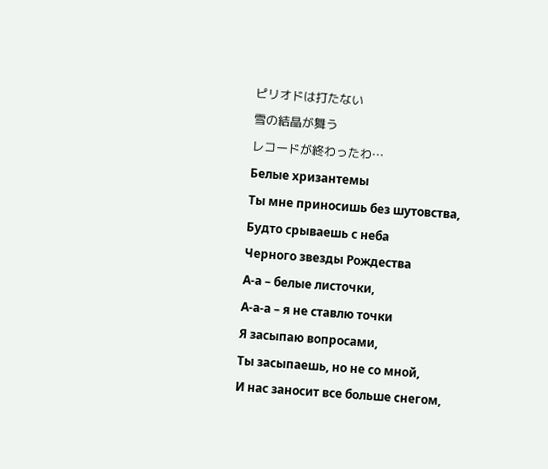ピリオドは打たない
雪の結晶が舞う
レコードが終わったわ…
Белые хризантемы
Ты мне приносишь без шутовства,
Будто срываешь с неба
Черного звезды Рождества
А-а – белые листочки,
А-а-а – я не ставлю точки
Я засыпаю вопросами,
Ты засыпаешь, но не со мной,
И нас заносит все больше снегом,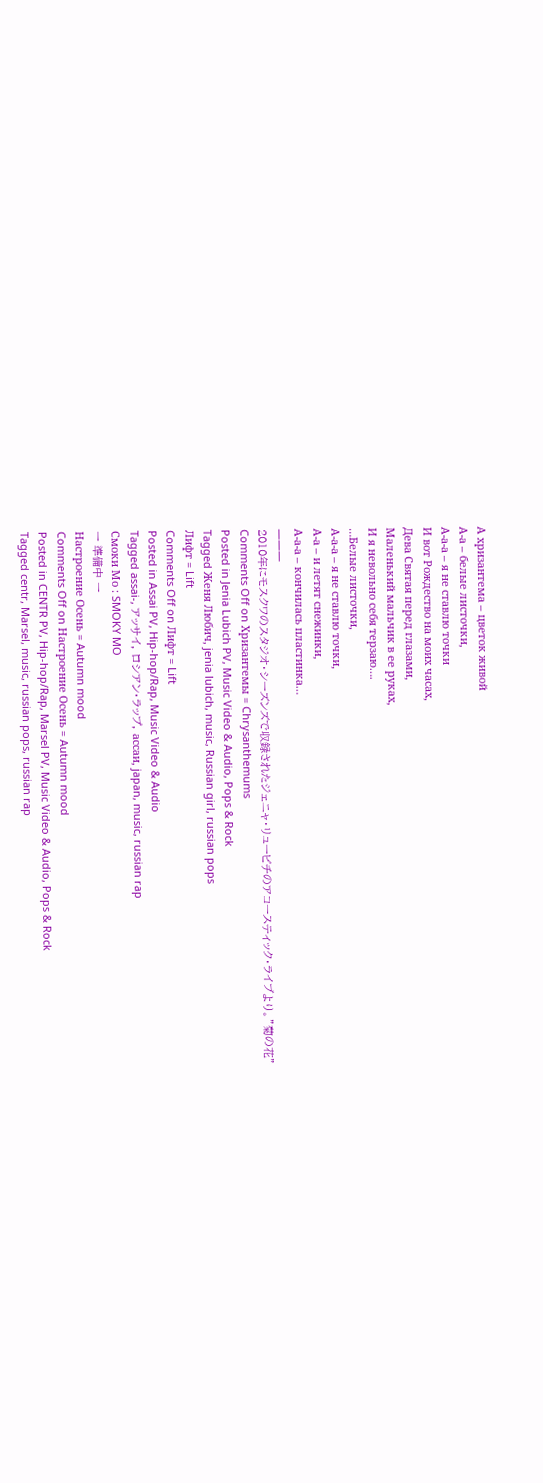А хризантема – цветок живой
А-а – белые листочки,
А-а-а – я не ставлю точки
И вот Рождество на моих часах,
Дева Святая перед глазами,
Маленький мальчик в ее руках,
И я невольно себя терзаю….
…Белые листочки,
А-а-а – я не ставлю точки,
А-а – и летят снежинки,
А-а-а – кончилась пластинка…
———
2010年にモスクワのスタジオ・シーズンズで収録されたジェニャ・リュービチのアコースティック・ライブより。”菊の花”
Comments Off on Хризантемы = Chrysanthemums
Posted in Jenia Lubich PV, Music Video & Audio, Pops & Rock
Tagged Женя Любич, jenia lubich, music, Russian girl, russian pops
Лифт = Lift
Comments Off on Лифт = Lift
Posted in Assai PV, Hip-hop/Rap, Music Video & Audio
Tagged assai-, アッサイ, ロシアン・ラップ, ассаи, japan, music, russian rap
Смоки Мо : SMOKY MO
ー 準備中 ー
Настроение Осень = Autumn mood
Comments Off on Настроение Осень = Autumn mood
Posted in CENTR PV, Hip-hop/Rap, Marsel PV, Music Video & Audio, Pops & Rock
Tagged centr, Marsel, music, russian pops, russian rap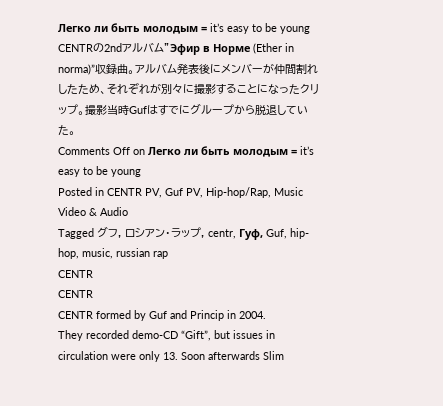Легко ли быть молодым = it’s easy to be young
CENTRの2ndアルバム”Эфир в Норме (Ether in norma)”収録曲。アルバム発表後にメンバーが仲間割れしたため、それぞれが別々に撮影することになったクリップ。撮影当時Gufはすでにグループから脱退していた。
Comments Off on Легко ли быть молодым = it’s easy to be young
Posted in CENTR PV, Guf PV, Hip-hop/Rap, Music Video & Audio
Tagged グフ, ロシアン・ラップ, centr, Гуф, Guf, hip-hop, music, russian rap
CENTR
CENTR
CENTR formed by Guf and Princip in 2004.
They recorded demo-CD “Gift”, but issues in circulation were only 13. Soon afterwards Slim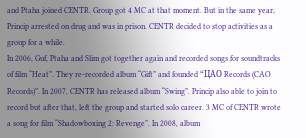and Ptaha joined CENTR. Group got 4 MC at that moment. But in the same year, Princip arrested on drug and was in prison. CENTR decided to stop activities as a group for a while.
In 2006, Guf, Ptaha and Slim got together again and recorded songs for soundtracks of film “Heat”. They re-recorded album “Gift” and founded “ЦАО Records (CAO Records)”. In 2007, CENTR has released album “Swing”. Princip also able to join to record but after that, left the group and started solo career. 3 MC of CENTR wrote a song for film “Shadowboxing 2: Revenge”. In 2008, album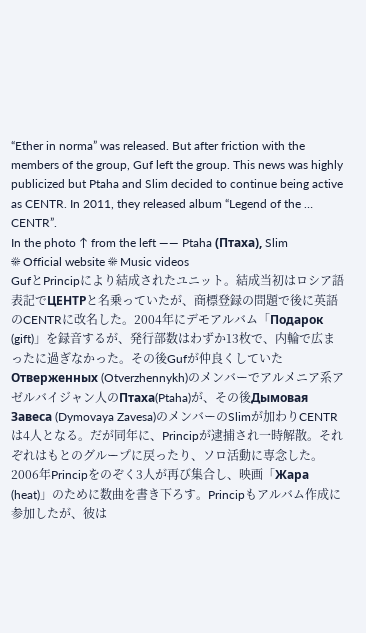“Ether in norma” was released. But after friction with the members of the group, Guf left the group. This news was highly publicized but Ptaha and Slim decided to continue being active as CENTR. In 2011, they released album “Legend of the … CENTR”.
In the photo ↑ from the left —— Ptaha (Птаха), Slim
☀ Official website ☀ Music videos
GufとPrincipにより結成されたユニット。結成当初はロシア語表記でЦЕНТРと名乗っていたが、商標登録の問題で後に英語のCENTRに改名した。2004年にデモアルバム「Подарок (gift)」を録音するが、発行部数はわずか13枚で、内輪で広まったに過ぎなかった。その後Gufが仲良くしていたОтверженных (Otverzhennykh)のメンバーでアルメニア系アゼルバイジャン人のПтаха(Ptaha)が、その後Дымовая Завеса (Dymovaya Zavesa)のメンバーのSlimが加わりCENTRは4人となる。だが同年に、Principが逮捕され一時解散。それぞれはもとのグループに戻ったり、ソロ活動に専念した。2006年Principをのぞく3人が再び集合し、映画「Жара (heat)」のために数曲を書き下ろす。Principもアルバム作成に参加したが、彼は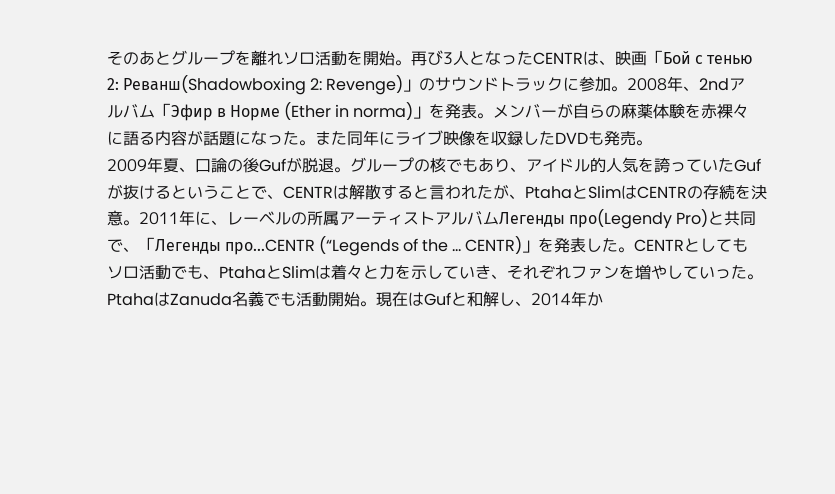そのあとグループを離れソロ活動を開始。再び3人となったCENTRは、映画「Бой с тенью 2: Реванш(Shadowboxing 2: Revenge)」のサウンドトラックに参加。2008年、2ndアルバム「Эфир в Норме (Ether in norma)」を発表。メンバーが自らの麻薬体験を赤裸々に語る内容が話題になった。また同年にライブ映像を収録したDVDも発売。
2009年夏、口論の後Gufが脱退。グループの核でもあり、アイドル的人気を誇っていたGufが抜けるということで、CENTRは解散すると言われたが、PtahaとSlimはCENTRの存続を決意。2011年に、レーベルの所属アーティストアルバムЛегенды про(Legendy Pro)と共同で、「Легенды про…CENTR (“Legends of the … CENTR)」を発表した。CENTRとしてもソロ活動でも、PtahaとSlimは着々と力を示していき、それぞれファンを増やしていった。PtahaはZanuda名義でも活動開始。現在はGufと和解し、2014年か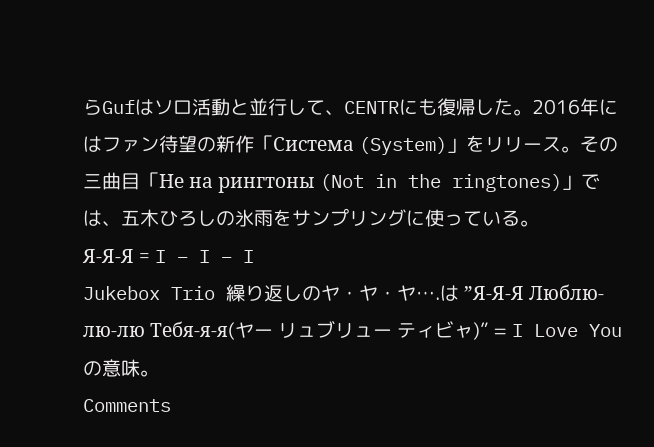らGufはソロ活動と並行して、CENTRにも復帰した。2016年にはファン待望の新作「Система (System)」をリリース。その三曲目「Не на рингтоны (Not in the ringtones)」では、五木ひろしの氷雨をサンプリングに使っている。
Я-Я-Я = I – I – I
Jukebox Trio 繰り返しのヤ・ヤ・ヤ….は ”Я-Я-Я Люблю-лю-лю Тебя-я-я(ヤー リュブリュー ティビャ)” = I Love Youの意味。
Comments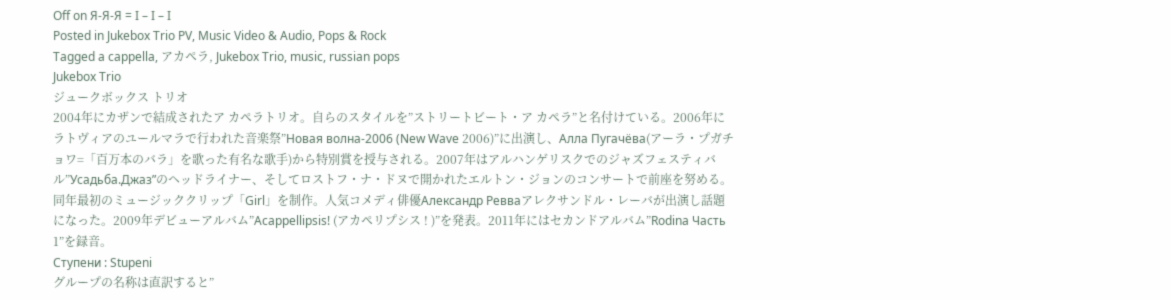Off on Я-Я-Я = I – I – I
Posted in Jukebox Trio PV, Music Video & Audio, Pops & Rock
Tagged a cappella, アカペラ, Jukebox Trio, music, russian pops
Jukebox Trio
ジュークボックス トリオ
2004年にカザンで結成されたア カペラトリオ。自らのスタイルを”ストリートビート・ア カペラ”と名付けている。2006年にラトヴィアのユールマラで行われた音楽祭”Новая волна-2006 (New Wave 2006)”に出演し、Алла Пугачёва(アーラ・プガチョワ=「百万本のバラ」を歌った有名な歌手)から特別賞を授与される。2007年はアルハンゲリスクでのジャズフェスティバル”Усадьба.Джаз”のヘッドライナー、そしてロストフ・ナ・ドヌで開かれたエルトン・ジョンのコンサートで前座を努める。同年最初のミュージッククリップ「Girl」を制作。人気コメディ俳優Александр Ревваアレクサンドル・レーバが出演し話題になった。2009年デビューアルバム”Acappellipsis! (アカペリプシス ! )”を発表。2011年にはセカンドアルバム”Rodina Часть 1”を録音。
Ступени : Stupeni
グループの名称は直訳すると”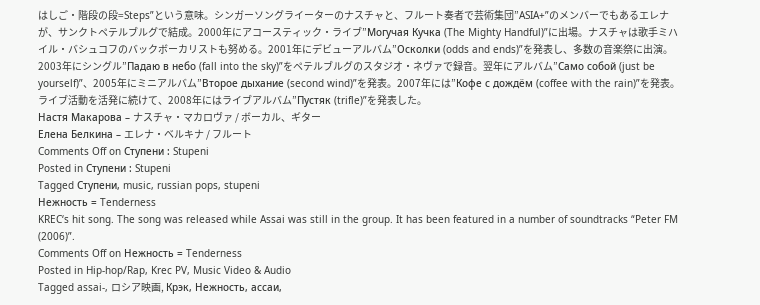はしご・階段の段=Steps”という意味。シンガーソングライーターのナスチャと、フルート奏者で芸術集団”ASIA+”のメンバーでもあるエレナが、サンクトペテルブルグで結成。2000年にアコースティック・ライブ”Могучая Кучка (The Mighty Handful)”に出場。ナスチャは歌手ミハイル・バシュコフのバックボーカリストも努める。2001年にデビューアルバム”Осколки (odds and ends)”を発表し、多数の音楽祭に出演。2003年にシングル”Падаю в небо (fall into the sky)”をペテルブルグのスタジオ・ネヴァで録音。翌年にアルバム”Само собой (just be yourself)”、2005年にミニアルバム”Второе дыхание (second wind)”を発表。2007年には”Кофе с дождём (coffee with the rain)”を発表。ライブ活動を活発に続けて、2008年にはライブアルバム”Пустяк (trifle)”を発表した。
Настя Макарова – ナスチャ・マカロヴァ / ボーカル、ギター
Елена Белкина – エレナ・ベルキナ / フルート
Comments Off on Ступени : Stupeni
Posted in Ступени : Stupeni
Tagged Ступени, music, russian pops, stupeni
Нежность = Tenderness
KREC‘s hit song. The song was released while Assai was still in the group. It has been featured in a number of soundtracks “Peter FM (2006)”.
Comments Off on Нежность = Tenderness
Posted in Hip-hop/Rap, Krec PV, Music Video & Audio
Tagged assai-, ロシア映画, Крэк, Нежность, ассаи,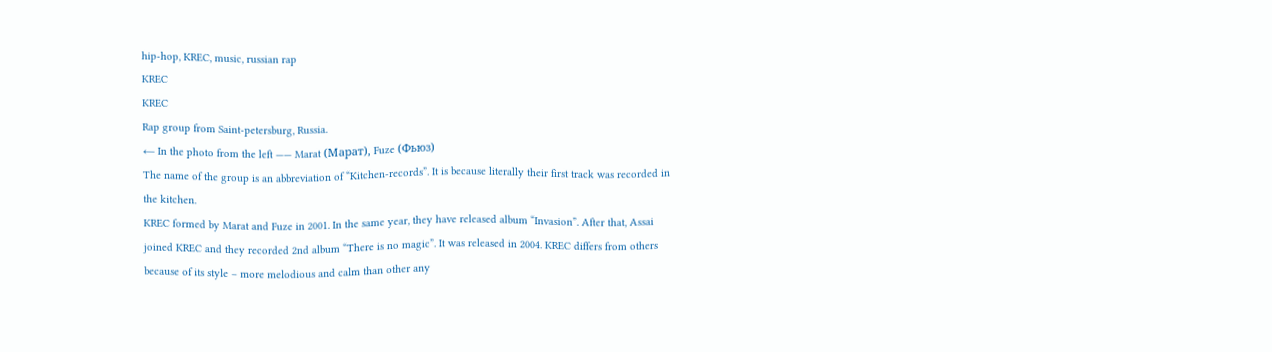hip-hop, KREC, music, russian rap
KREC
KREC
Rap group from Saint-petersburg, Russia.
← In the photo from the left —— Marat (Марат), Fuze (Фьюз)
The name of the group is an abbreviation of “Kitchen-records”. It is because literally their first track was recorded in the kitchen.
KREC formed by Marat and Fuze in 2001. In the same year, they have released album “Invasion”. After that, Assai joined KREC and they recorded 2nd album “There is no magic”. It was released in 2004. KREC differs from others because of its style – more melodious and calm than other any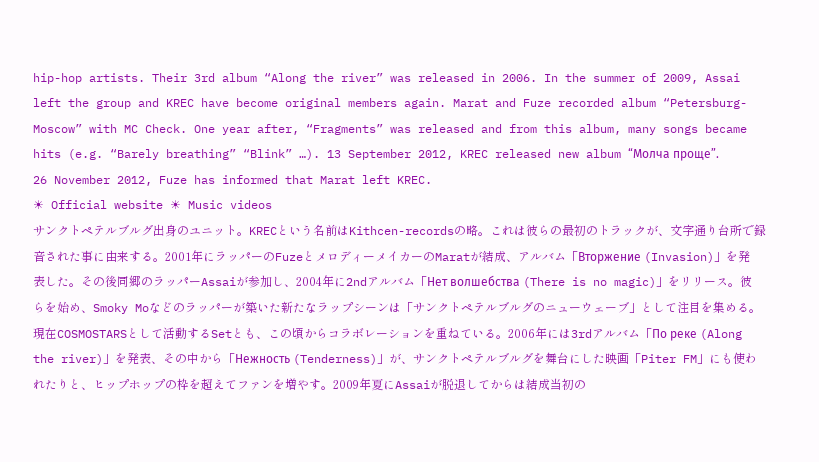hip-hop artists. Their 3rd album “Along the river” was released in 2006. In the summer of 2009, Assai left the group and KREC have become original members again. Marat and Fuze recorded album “Petersburg-Moscow” with MC Check. One year after, “Fragments” was released and from this album, many songs became hits (e.g. “Barely breathing” “Blink” …). 13 September 2012, KREC released new album “Молча проще”.
26 November 2012, Fuze has informed that Marat left KREC.
☀ Official website ☀ Music videos
サンクトペテルブルグ出身のユニット。KRECという名前はKithcen-recordsの略。これは彼らの最初のトラックが、文字通り台所で録音された事に由来する。2001年にラッパーのFuzeとメロディーメイカーのMaratが結成、アルバム「Вторжение (Invasion)」を発表した。その後同郷のラッパーAssaiが参加し、2004年に2ndアルバム「Нет волшебства (There is no magic)」をリリース。彼らを始め、Smoky Moなどのラッパーが築いた新たなラップシーンは「サンクトペテルブルグのニューウェーブ」として注目を集める。現在COSMOSTARSとして活動するSetとも、この頃からコラボレーションを重ねている。2006年には3rdアルバム「По реке (Along the river)」を発表、その中から「Нежность (Tenderness)」が、サンクトペテルブルグを舞台にした映画「Piter FM」にも使われたりと、ヒップホップの枠を超えてファンを増やす。2009年夏にAssaiが脱退してからは結成当初の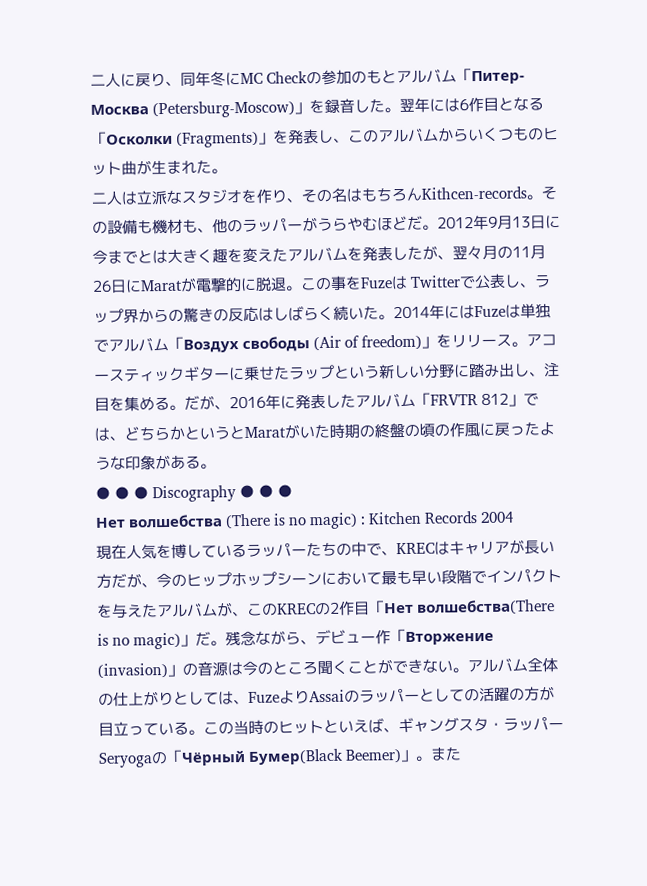二人に戻り、同年冬にMC Checkの参加のもとアルバム「Питер-Москва (Petersburg-Moscow)」を録音した。翌年には6作目となる「Осколки (Fragments)」を発表し、このアルバムからいくつものヒット曲が生まれた。
二人は立派なスタジオを作り、その名はもちろんKithcen-records。その設備も機材も、他のラッパーがうらやむほどだ。2012年9月13日に今までとは大きく趣を変えたアルバムを発表したが、翌々月の11月26日にMaratが電撃的に脱退。この事をFuzeは Twitterで公表し、ラップ界からの驚きの反応はしばらく続いた。2014年にはFuzeは単独でアルバム「Воздух свободы (Air of freedom)」をリリース。アコースティックギターに乗せたラップという新しい分野に踏み出し、注目を集める。だが、2016年に発表したアルバム「FRVTR 812」では、どちらかというとMaratがいた時期の終盤の頃の作風に戻ったような印象がある。
● ● ● Discography ● ● ●
Нет волшебства (There is no magic) : Kitchen Records 2004
現在人気を博しているラッパーたちの中で、KRECはキャリアが長い方だが、今のヒップホップシーンにおいて最も早い段階でインパクトを与えたアルバムが、このKRECの2作目「Нет волшебства(There is no magic)」だ。残念ながら、デビュー作「Вторжение (invasion)」の音源は今のところ聞くことができない。アルバム全体の仕上がりとしては、FuzeよりAssaiのラッパーとしての活躍の方が目立っている。この当時のヒットといえば、ギャングスタ・ラッパーSeryogaの「Чёрный Бумер(Black Beemer)」。また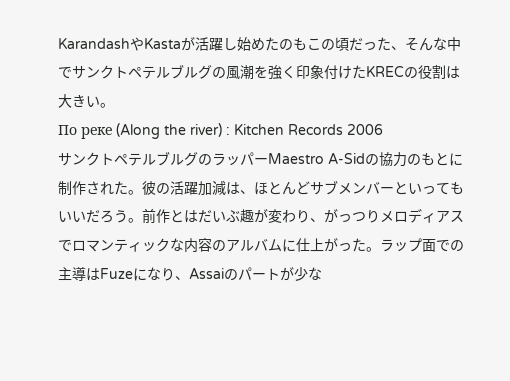KarandashやKastaが活躍し始めたのもこの頃だった、そんな中でサンクトペテルブルグの風潮を強く印象付けたKRECの役割は大きい。
По реке (Along the river) : Kitchen Records 2006
サンクトペテルブルグのラッパーMaestro A-Sidの協力のもとに制作された。彼の活躍加減は、ほとんどサブメンバーといってもいいだろう。前作とはだいぶ趣が変わり、がっつりメロディアスでロマンティックな内容のアルバムに仕上がった。ラップ面での主導はFuzeになり、Assaiのパートが少な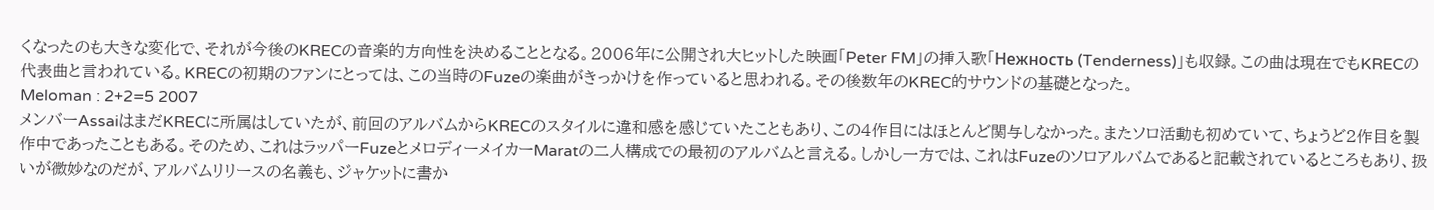くなったのも大きな変化で、それが今後のKRECの音楽的方向性を決めることとなる。2006年に公開され大ヒットした映画「Peter FM」の挿入歌「Нежность (Tenderness)」も収録。この曲は現在でもKRECの代表曲と言われている。KRECの初期のファンにとっては、この当時のFuzeの楽曲がきっかけを作っていると思われる。その後数年のKREC的サウンドの基礎となった。
Meloman : 2+2=5 2007
メンバーAssaiはまだKRECに所属はしていたが、前回のアルバムからKRECのスタイルに違和感を感じていたこともあり、この4作目にはほとんど関与しなかった。またソロ活動も初めていて、ちょうど2作目を製作中であったこともある。そのため、これはラッパーFuzeとメロディーメイカーMaratの二人構成での最初のアルバムと言える。しかし一方では、これはFuzeのソロアルバムであると記載されているところもあり、扱いが微妙なのだが、アルバムリリースの名義も、ジャケットに書か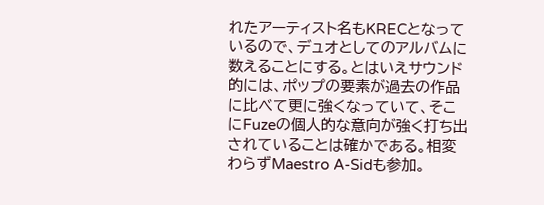れたアーティスト名もKRECとなっているので、デュオとしてのアルバムに数えることにする。とはいえサウンド的には、ポップの要素が過去の作品に比べて更に強くなっていて、そこにFuzeの個人的な意向が強く打ち出されていることは確かである。相変わらずMaestro A-Sidも参加。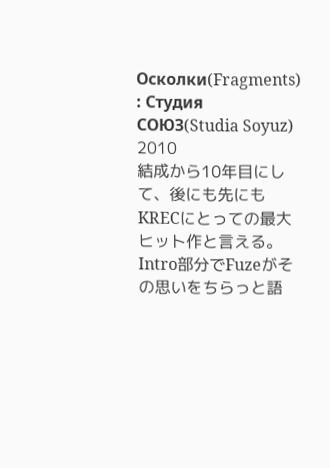Осколки(Fragments) : Студия СОЮЗ(Studia Soyuz) 2010
結成から10年目にして、後にも先にもKRECにとっての最大ヒット作と言える。Intro部分でFuzeがその思いをちらっと語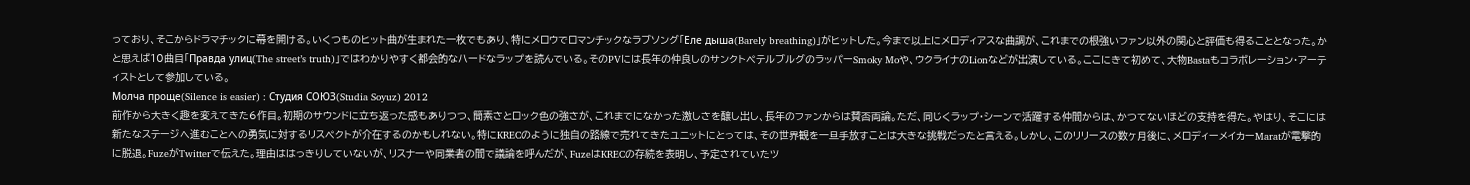っており、そこからドラマチックに幕を開ける。いくつものヒット曲が生まれた一枚でもあり、特にメロウでロマンチックなラブソング「Еле дыша(Barely breathing)」がヒットした。今まで以上にメロディアスな曲調が、これまでの根強いファン以外の関心と評価も得ることとなった。かと思えば10曲目「Правда улиц(The street’s truth)」ではわかりやすく都会的なハードなラップを読んでいる。そのPVには長年の仲良しのサンクトペテルブルグのラッパーSmoky Moや、ウクライナのLionなどが出演している。ここにきて初めて、大物Bastaもコラボレーション・アーティストとして参加している。
Молча проще(Silence is easier) : Студия СОЮЗ(Studia Soyuz) 2012
前作から大きく趣を変えてきた6作目。初期のサウンドに立ち返った感もありつつ、簡素さとロック色の強さが、これまでになかった激しさを醸し出し、長年のファンからは賛否両論。ただ、同じくラップ・シーンで活躍する仲間からは、かつてないほどの支持を得た。やはり、そこには新たなステージへ進むことへの勇気に対するリスペクトが介在するのかもしれない。特にKRECのように独自の路線で売れてきたユニットにとっては、その世界観を一旦手放すことは大きな挑戦だったと言える。しかし、このリリースの数ヶ月後に、メロディーメイカーMaratが電撃的に脱退。FuzeがTwitterで伝えた。理由ははっきりしていないが、リスナーや同業者の間で議論を呼んだが、FuzeはKRECの存続を表明し、予定されていたツ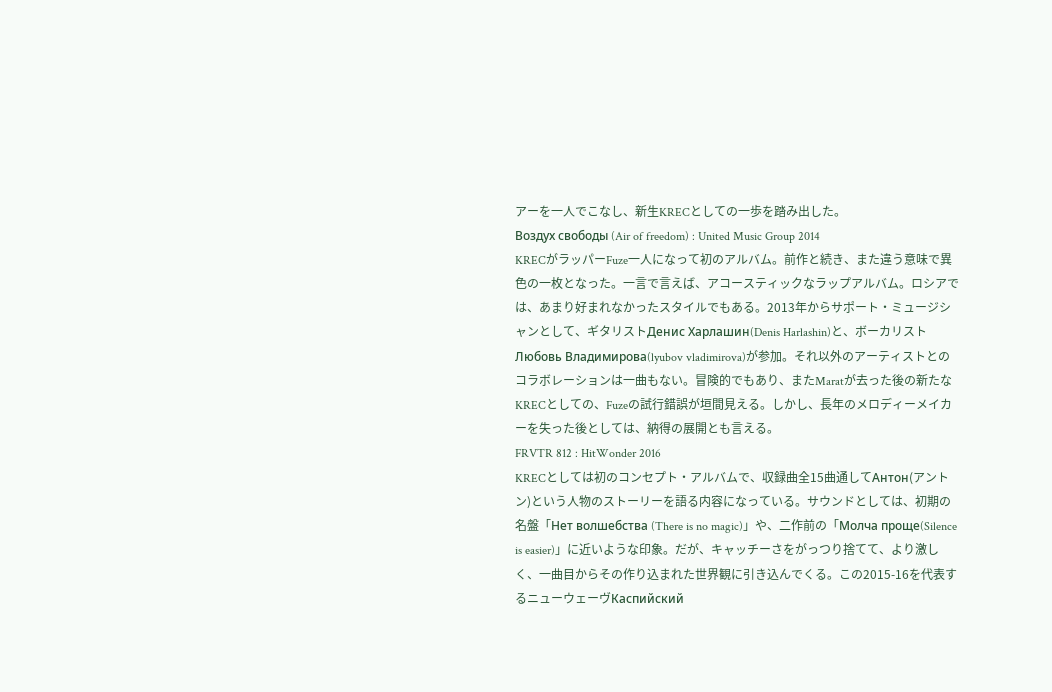アーを一人でこなし、新生KRECとしての一歩を踏み出した。
Воздух свободы (Air of freedom) : United Music Group 2014
KRECがラッパーFuze一人になって初のアルバム。前作と続き、また違う意味で異色の一枚となった。一言で言えば、アコースティックなラップアルバム。ロシアでは、あまり好まれなかったスタイルでもある。2013年からサポート・ミュージシャンとして、ギタリストДенис Харлашин(Denis Harlashin)と、ボーカリストЛюбовь Владимирова(lyubov vladimirova)が参加。それ以外のアーティストとのコラボレーションは一曲もない。冒険的でもあり、またMaratが去った後の新たなKRECとしての、Fuzeの試行錯誤が垣間見える。しかし、長年のメロディーメイカーを失った後としては、納得の展開とも言える。
FRVTR 812 : HitWonder 2016
KRECとしては初のコンセプト・アルバムで、収録曲全15曲通してАнтон(アントン)という人物のストーリーを語る内容になっている。サウンドとしては、初期の名盤「Нет волшебства (There is no magic)」や、二作前の「Молча проще(Silence is easier)」に近いような印象。だが、キャッチーさをがっつり捨てて、より激しく、一曲目からその作り込まれた世界観に引き込んでくる。この2015-16を代表するニューウェーヴКаспийский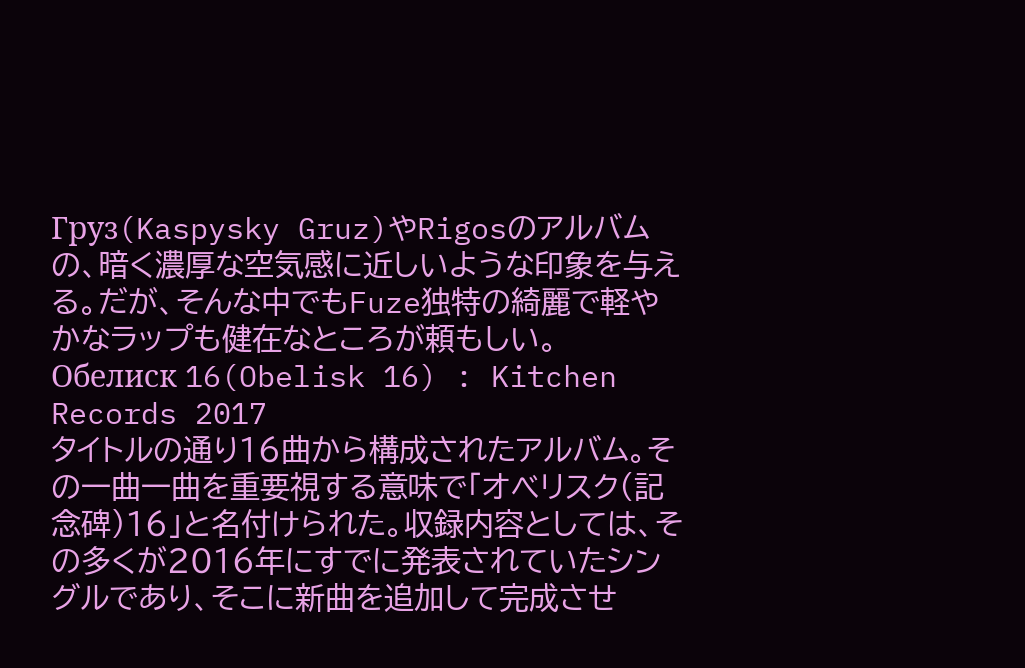Груз(Kaspysky Gruz)やRigosのアルバムの、暗く濃厚な空気感に近しいような印象を与える。だが、そんな中でもFuze独特の綺麗で軽やかなラップも健在なところが頼もしい。
Обелиск 16(Obelisk 16) : Kitchen Records 2017
タイトルの通り16曲から構成されたアルバム。その一曲一曲を重要視する意味で「オべリスク(記念碑)16」と名付けられた。収録内容としては、その多くが2016年にすでに発表されていたシングルであり、そこに新曲を追加して完成させ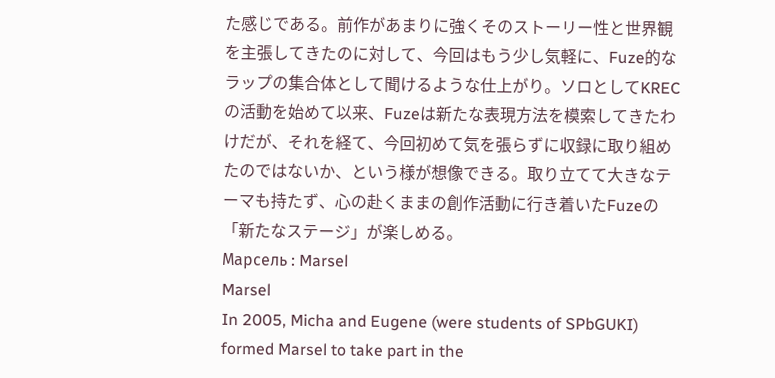た感じである。前作があまりに強くそのストーリー性と世界観を主張してきたのに対して、今回はもう少し気軽に、Fuze的なラップの集合体として聞けるような仕上がり。ソロとしてKRECの活動を始めて以来、Fuzeは新たな表現方法を模索してきたわけだが、それを経て、今回初めて気を張らずに収録に取り組めたのではないか、という様が想像できる。取り立てて大きなテーマも持たず、心の赴くままの創作活動に行き着いたFuzeの「新たなステージ」が楽しめる。
Марсель : Marsel
Marsel
In 2005, Micha and Eugene (were students of SPbGUKI) formed Marsel to take part in the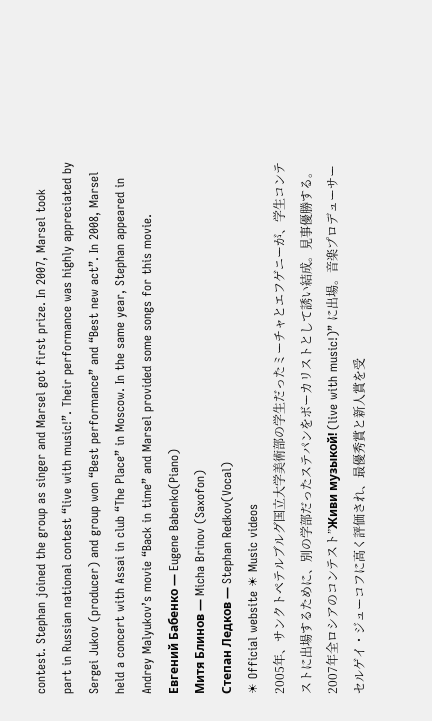contest. Stephan joined the group as singer and Marsel got first prize. In 2007, Marsel took part in Russian national contest “live with music!”. Their performance was highly appreciated by Sergei Jukov (producer) and group won “Best performance” and “Best new act”. In 2008, Marsel held a concert with Assai in club “The Place” in Moscow. In the same year, Stephan appeared in Andrey Malyukov’s movie “Back in time” and Marsel provided some songs for this movie.
Евгений Бабенко — Eugene Babenko(Piano)
Митя Блинов — Micha Brinov (Saxofon)
Степан Ледков — Stephan Redkov(Vocal)
☀ Official website ☀ Music videos
2005年、サンクトペテルブルグ国立大学美術部の学生だったミーチャとエフゲニーが、学生コンテストに出場するために、別の学部だったステパンをボーカリストとして誘い結成。見事優勝する。2007年全ロシアのコンテスト”Живи музыкой! (live with music!)” に出場。音楽プロデューサー セルゲイ・ジューコフに高く評価され、最優秀賞と新人賞を受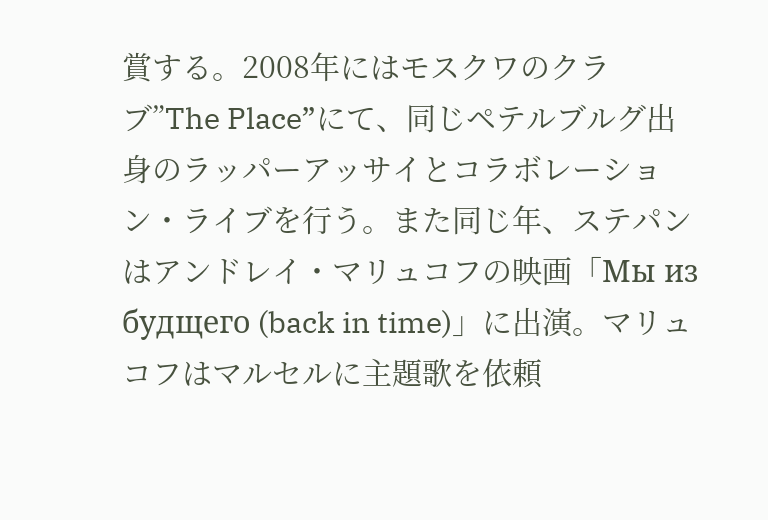賞する。2008年にはモスクワのクラブ”The Place”にて、同じペテルブルグ出身のラッパーアッサイとコラボレーション・ライブを行う。また同じ年、ステパンはアンドレイ・マリュコフの映画「Мы из будщего (back in time)」に出演。マリュコフはマルセルに主題歌を依頼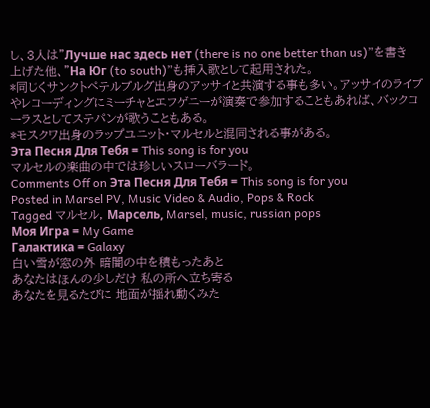し、3人は”Лучше нас здесь нет (there is no one better than us)”を書き上げた他、”На Юг (to south)”も挿入歌として起用された。
*同じくサンクトペテルブルグ出身のアッサイと共演する事も多い。アッサイのライブやレコーディングにミーチャとエフゲニーが演奏で参加することもあれば、バックコーラスとしてステパンが歌うこともある。
*モスクワ出身のラップユニット・マルセルと混同される事がある。
Эта Песня Для Тебя = This song is for you
マルセルの楽曲の中では珍しいスローバラード。
Comments Off on Эта Песня Для Тебя = This song is for you
Posted in Marsel PV, Music Video & Audio, Pops & Rock
Tagged マルセル, Марсель, Marsel, music, russian pops
Моя Игра = My Game
Галактика = Galaxy
白い雪が窓の外 暗闇の中を積もったあと
あなたはほんの少しだけ 私の所へ立ち寄る
あなたを見るたびに 地面が揺れ動くみた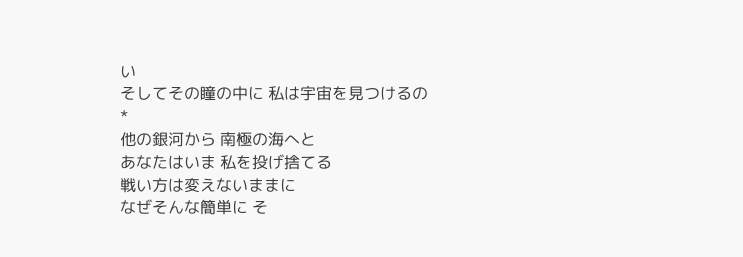い
そしてその瞳の中に 私は宇宙を見つけるの
*
他の銀河から 南極の海へと
あなたはいま 私を投げ捨てる
戦い方は変えないままに
なぜそんな簡単に そ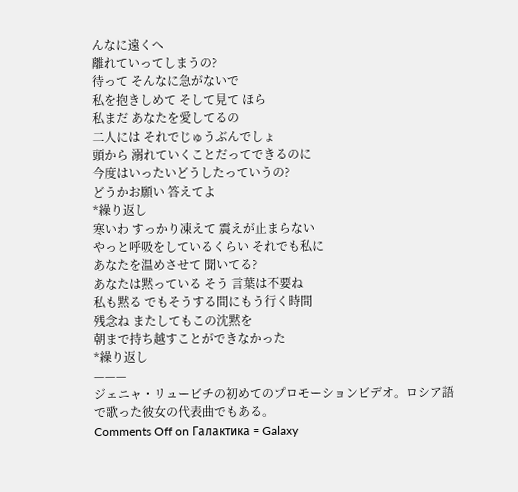んなに遠くへ
離れていってしまうの?
待って そんなに急がないで
私を抱きしめて そして見て ほら
私まだ あなたを愛してるの
二人には それでじゅうぶんでしょ
頭から 溺れていくことだってできるのに
今度はいったいどうしたっていうの?
どうかお願い 答えてよ
*繰り返し
寒いわ すっかり凍えて 震えが止まらない
やっと呼吸をしているくらい それでも私に
あなたを温めさせて 聞いてる?
あなたは黙っている そう 言葉は不要ね
私も黙る でもそうする間にもう行く時間
残念ね またしてもこの沈黙を
朝まで持ち越すことができなかった
*繰り返し
———
ジェニャ・リュービチの初めてのプロモーションビデオ。ロシア語で歌った彼女の代表曲でもある。
Comments Off on Галактика = Galaxy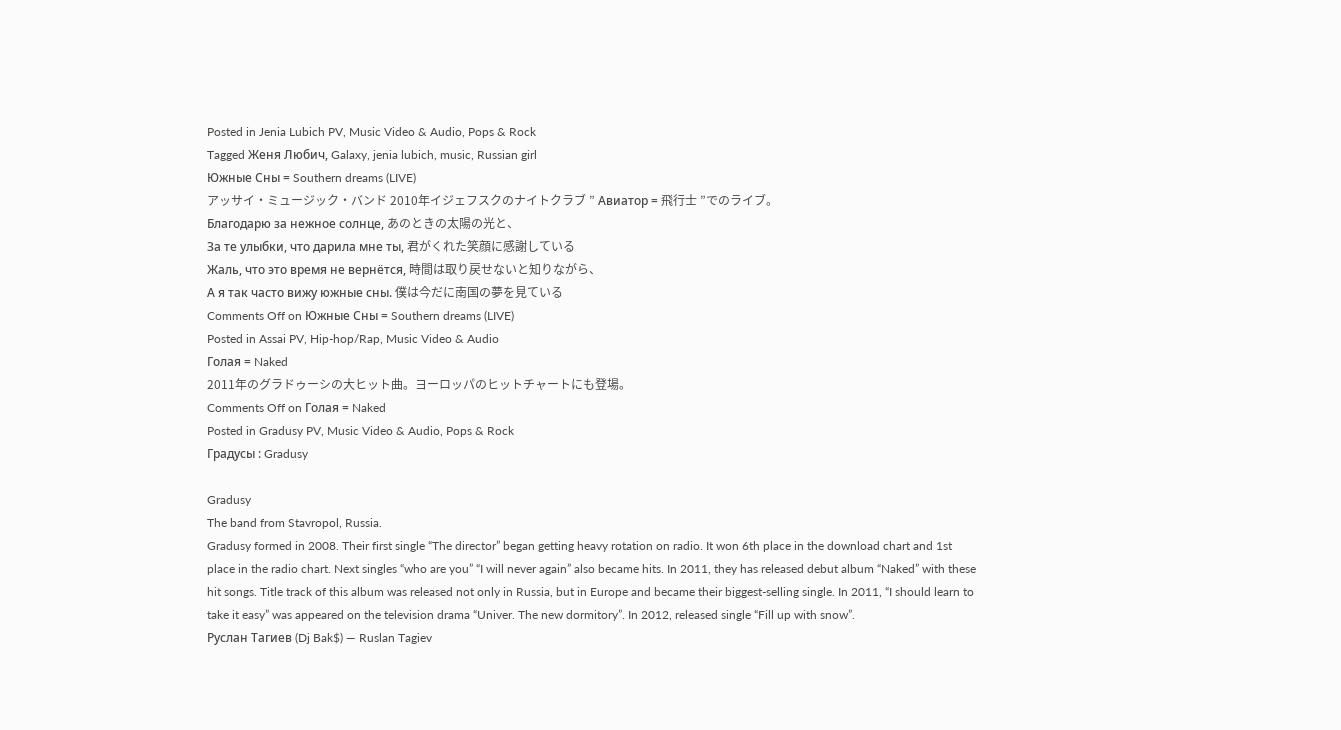Posted in Jenia Lubich PV, Music Video & Audio, Pops & Rock
Tagged Женя Любич, Galaxy, jenia lubich, music, Russian girl
Южные Сны = Southern dreams (LIVE)
アッサイ・ミュージック・バンド 2010年イジェフスクのナイトクラブ ” Авиатор = 飛行士 ”でのライブ。
Благодарю за нежное солнце, あのときの太陽の光と、
За те улыбки, что дарила мне ты, 君がくれた笑顔に感謝している
Жаль, что это время не вернётся, 時間は取り戻せないと知りながら、
А я так часто вижу южные сны. 僕は今だに南国の夢を見ている
Comments Off on Южные Сны = Southern dreams (LIVE)
Posted in Assai PV, Hip-hop/Rap, Music Video & Audio
Голая = Naked
2011年のグラドゥーシの大ヒット曲。ヨーロッパのヒットチャートにも登場。
Comments Off on Голая = Naked
Posted in Gradusy PV, Music Video & Audio, Pops & Rock
Градусы : Gradusy

Gradusy
The band from Stavropol, Russia.
Gradusy formed in 2008. Their first single “The director” began getting heavy rotation on radio. It won 6th place in the download chart and 1st place in the radio chart. Next singles “who are you” “I will never again” also became hits. In 2011, they has released debut album “Naked” with these hit songs. Title track of this album was released not only in Russia, but in Europe and became their biggest-selling single. In 2011, “I should learn to take it easy” was appeared on the television drama “Univer. The new dormitory”. In 2012, released single “Fill up with snow”.
Руслан Тагиев (Dj Bak$) — Ruslan Tagiev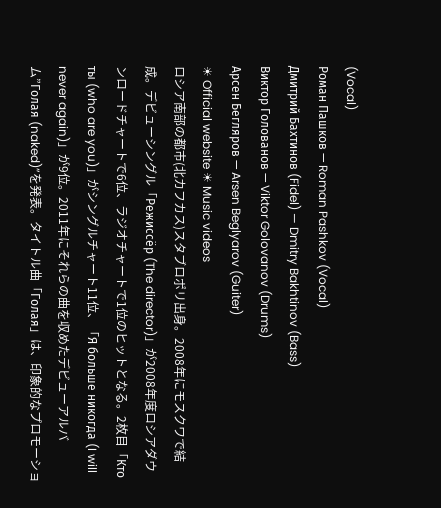(Vocal)
Роман Пашков — Roman Pashkov (Vocal)
Дмитрий Бахтинов (Fidel) — Dmitry Bakhtinov (Bass)
Виктор Голованов — Viktor Golovanov (Drums)
Арсен Бегляров — Arsen Beglyarov (Guiter)
☀ Official website ☀ Music videos
ロシア南部の都市(北カフカス)スタブロポリ出身。2008年にモスクワで結成。デビューシングル「Режиссёр (The director)」が2008年度ロシアダウンロードチャートで6位、ラジオチャートで1位のヒットとなる。2枚目「Кто ты (who are you)」がシングルチャート11位、「Я больше никогда (I will never again)」が9位。2011年にそれらの曲を収めたデビューアルバム”Голая (naked)”を発表。タイトル曲「Голая」は、印象的なプロモーショ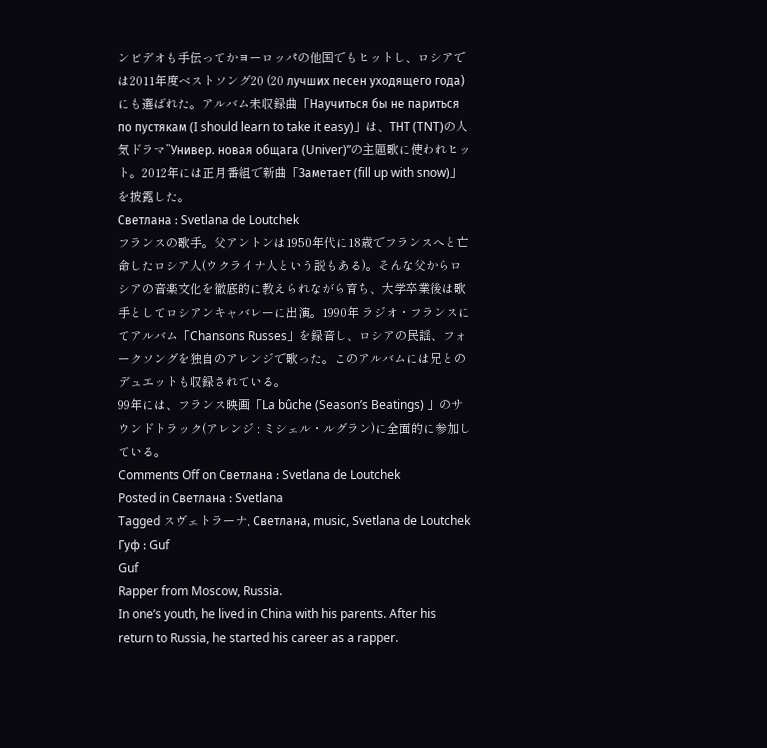ンビデオも手伝ってかヨーロッパの他国でもヒットし、ロシアでは2011年度ベストソング20 (20 лучших песен уходящего года)にも選ばれた。アルバム未収録曲「Научиться бы не париться по пустякам (I should learn to take it easy)」は、ТНТ (TNT)の人気ドラマ”Универ. новая общага (Univer)”の主題歌に使われヒット。2012年には正月番組で新曲「Заметает (fill up with snow)」を披露した。
Светлана : Svetlana de Loutchek
フランスの歌手。父アントンは1950年代に18歳でフランスへと亡命したロシア人(ウクライナ人という説もある)。そんな父からロシアの音楽文化を徹底的に教えられながら育ち、大学卒業後は歌手としてロシアンキャバレーに出演。1990年 ラジオ・フランスにてアルバム「Chansons Russes」を録音し、ロシアの民謡、フォークソングを独自のアレンジで歌った。このアルバムには兄とのデュエットも収録されている。
99年には、フランス映画「La bûche (Season’s Beatings) 」のサウンドトラック(アレンジ : ミシェル・ルグラン)に全面的に参加している。
Comments Off on Светлана : Svetlana de Loutchek
Posted in Светлана : Svetlana
Tagged スヴェトラーナ, Светлана, music, Svetlana de Loutchek
Гуф : Guf
Guf
Rapper from Moscow, Russia.
In one’s youth, he lived in China with his parents. After his return to Russia, he started his career as a rapper.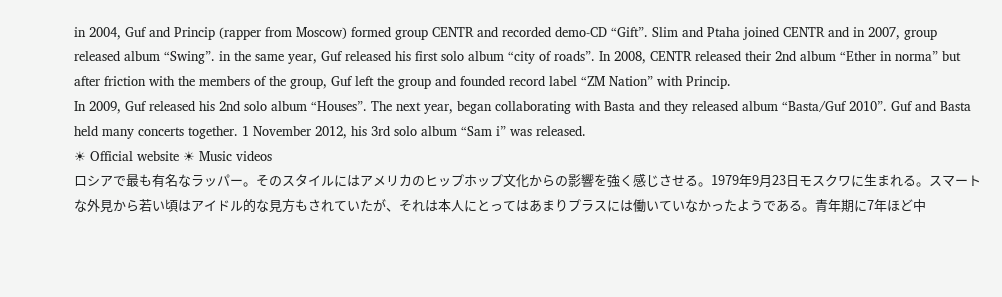in 2004, Guf and Princip (rapper from Moscow) formed group CENTR and recorded demo-CD “Gift”. Slim and Ptaha joined CENTR and in 2007, group released album “Swing”. in the same year, Guf released his first solo album “city of roads”. In 2008, CENTR released their 2nd album “Ether in norma” but after friction with the members of the group, Guf left the group and founded record label “ZM Nation” with Princip.
In 2009, Guf released his 2nd solo album “Houses”. The next year, began collaborating with Basta and they released album “Basta/Guf 2010”. Guf and Basta held many concerts together. 1 November 2012, his 3rd solo album “Sam i” was released.
☀ Official website ☀ Music videos
ロシアで最も有名なラッパー。そのスタイルにはアメリカのヒップホップ文化からの影響を強く感じさせる。1979年9月23日モスクワに生まれる。スマートな外見から若い頃はアイドル的な見方もされていたが、それは本人にとってはあまりプラスには働いていなかったようである。青年期に7年ほど中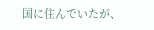国に住んでいたが、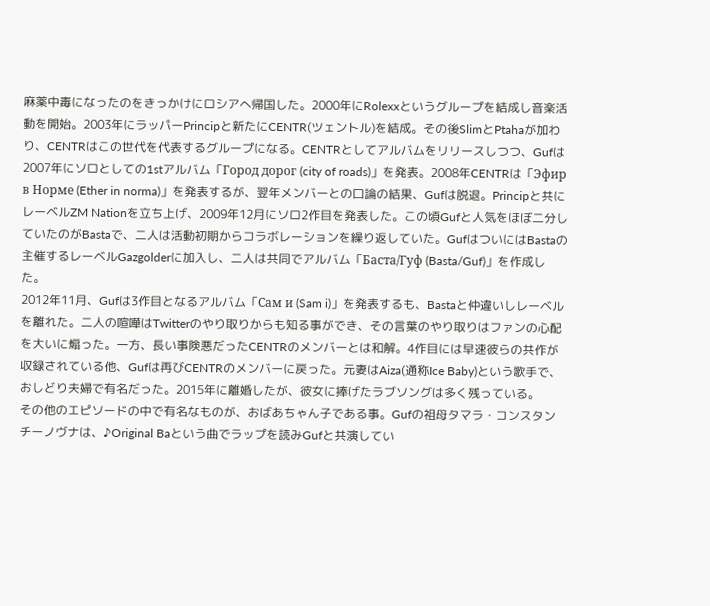麻薬中毒になったのをきっかけにロシアへ帰国した。2000年にRolexxというグループを結成し音楽活動を開始。2003年にラッパーPrincipと新たにCENTR(ツェントル)を結成。その後SlimとPtahaが加わり、CENTRはこの世代を代表するグループになる。CENTRとしてアルバムをリリースしつつ、Gufは2007年にソロとしての1stアルバム「Город дорог (city of roads)」を発表。2008年CENTRは「Эфир в Норме (Ether in norma)」を発表するが、翌年メンバーとの口論の結果、Gufは脱退。Principと共にレーベルZM Nationを立ち上げ、2009年12月にソロ2作目を発表した。この頃Gufと人気をほぼ二分していたのがBastaで、二人は活動初期からコラボレーションを繰り返していた。GufはついにはBastaの主催するレーベルGazgolderに加入し、二人は共同でアルバム「Баста/Гуф (Basta/Guf)」を作成した。
2012年11月、Gufは3作目となるアルバム「Сам и (Sam i)」を発表するも、Bastaと仲違いしレーベルを離れた。二人の喧嘩はTwitterのやり取りからも知る事ができ、その言葉のやり取りはファンの心配を大いに煽った。一方、長い事険悪だったCENTRのメンバーとは和解。4作目には早速彼らの共作が収録されている他、Gufは再びCENTRのメンバーに戻った。元妻はAiza(通称Ice Baby)という歌手で、おしどり夫婦で有名だった。2015年に離婚したが、彼女に捧げたラブソングは多く残っている。
その他のエピソードの中で有名なものが、おばあちゃん子である事。Gufの祖母タマラ・コンスタンチーノヴナは、♪Original Baという曲でラップを読みGufと共演してい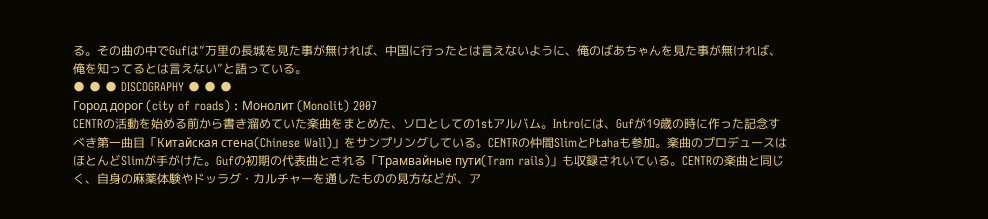る。その曲の中でGufは”万里の長城を見た事が無ければ、中国に行ったとは言えないように、俺のばあちゃんを見た事が無ければ、俺を知ってるとは言えない”と語っている。
● ● ● DISCOGRAPHY ● ● ●
Город дорог (city of roads) : Монолит (Monolit) 2007
CENTRの活動を始める前から書き溜めていた楽曲をまとめた、ソロとしての1stアルバム。Introには、Gufが19歳の時に作った記念すべき第一曲目「Китайская стена(Chinese Wall)」をサンプリングしている。CENTRの仲間SlimとPtahaも参加。楽曲のプロデュースはほとんどSlimが手がけた。Gufの初期の代表曲とされる「Трамвайные пути(Tram rails)」も収録されいている。CENTRの楽曲と同じく、自身の麻薬体験やドッラグ・カルチャーを通したものの見方などが、ア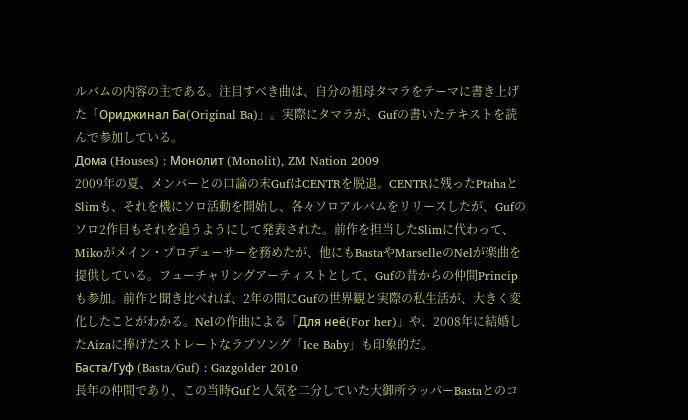ルバムの内容の主である。注目すべき曲は、自分の祖母タマラをテーマに書き上げた「Ориджинал Ба(Original Ba)」。実際にタマラが、Gufの書いたテキストを読んで参加している。
Дома (Houses) : Монолит (Monolit), ZM Nation 2009
2009年の夏、メンバーとの口論の末GufはCENTRを脱退。CENTRに残ったPtahaとSlimも、それを機にソロ活動を開始し、各々ソロアルバムをリリースしたが、Gufのソロ2作目もそれを追うようにして発表された。前作を担当したSlimに代わって、Mikoがメイン・プロデューサーを務めたが、他にもBastaやMarselleのNelが楽曲を提供している。フューチャリングアーティストとして、Gufの昔からの仲間Principも参加。前作と聞き比べれば、2年の間にGufの世界観と実際の私生活が、大きく変化したことがわかる。Nelの作曲による「Для неё(For her)」や、2008年に結婚したAizaに捧げたストレートなラブソング「Ice Baby」も印象的だ。
Баста/Гуф (Basta/Guf) : Gazgolder 2010
長年の仲間であり、この当時Gufと人気を二分していた大御所ラッパーBastaとのコ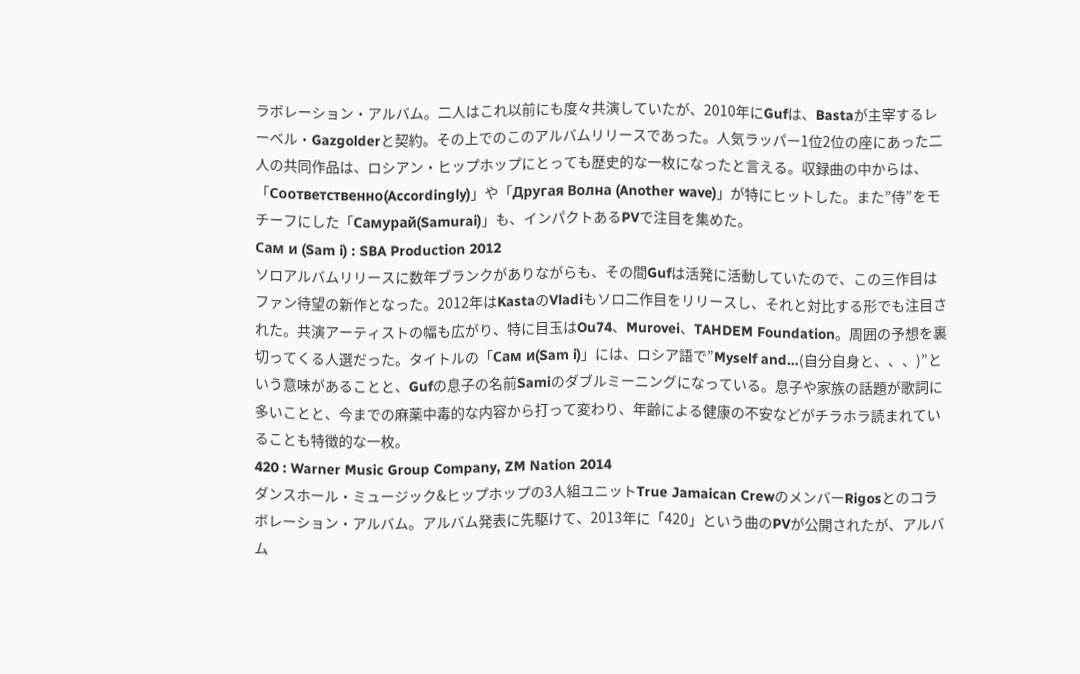ラボレーション・アルバム。二人はこれ以前にも度々共演していたが、2010年にGufは、Bastaが主宰するレーベル・Gazgolderと契約。その上でのこのアルバムリリースであった。人気ラッパー1位2位の座にあった二人の共同作品は、ロシアン・ヒップホップにとっても歴史的な一枚になったと言える。収録曲の中からは、「Соответственно(Accordingly)」や「Другая Волна (Another wave)」が特にヒットした。また”侍”をモチーフにした「Самурай(Samurai)」も、インパクトあるPVで注目を集めた。
Сам и (Sam i) : SBA Production 2012
ソロアルバムリリースに数年ブランクがありながらも、その間Gufは活発に活動していたので、この三作目はファン待望の新作となった。2012年はKastaのVladiもソロ二作目をリリースし、それと対比する形でも注目された。共演アーティストの幅も広がり、特に目玉はOu74、Murovei、TAHDEM Foundation。周囲の予想を裏切ってくる人選だった。タイトルの「Сам и(Sam i)」には、ロシア語で”Myself and…(自分自身と、、、)”という意味があることと、Gufの息子の名前Samiのダブルミーニングになっている。息子や家族の話題が歌詞に多いことと、今までの麻薬中毒的な内容から打って変わり、年齢による健康の不安などがチラホラ読まれていることも特徴的な一枚。
420 : Warner Music Group Company, ZM Nation 2014
ダンスホール・ミュージック&ヒップホップの3人組ユニットTrue Jamaican CrewのメンバーRigosとのコラボレーション・アルバム。アルバム発表に先駆けて、2013年に「420」という曲のPVが公開されたが、アルバム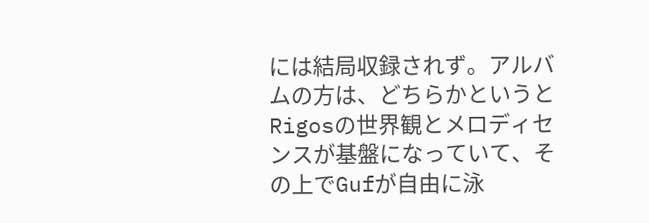には結局収録されず。アルバムの方は、どちらかというとRigosの世界観とメロディセンスが基盤になっていて、その上でGufが自由に泳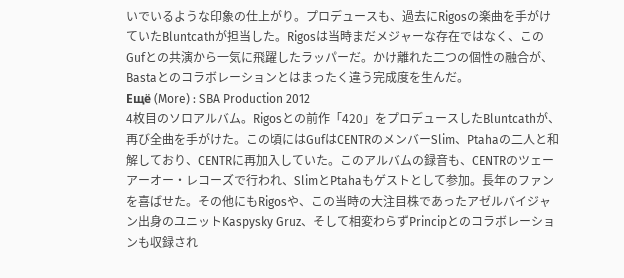いでいるような印象の仕上がり。プロデュースも、過去にRigosの楽曲を手がけていたBluntcathが担当した。Rigosは当時まだメジャーな存在ではなく、このGufとの共演から一気に飛躍したラッパーだ。かけ離れた二つの個性の融合が、Bastaとのコラボレーションとはまったく違う完成度を生んだ。
Ещё (More) : SBA Production 2012
4枚目のソロアルバム。Rigosとの前作「420」をプロデュースしたBluntcathが、再び全曲を手がけた。この頃にはGufはCENTRのメンバーSlim、Ptahaの二人と和解しており、CENTRに再加入していた。このアルバムの録音も、CENTRのツェーアーオー・レコーズで行われ、SlimとPtahaもゲストとして参加。長年のファンを喜ばせた。その他にもRigosや、この当時の大注目株であったアゼルバイジャン出身のユニットKaspysky Gruz、そして相変わらずPrincipとのコラボレーションも収録され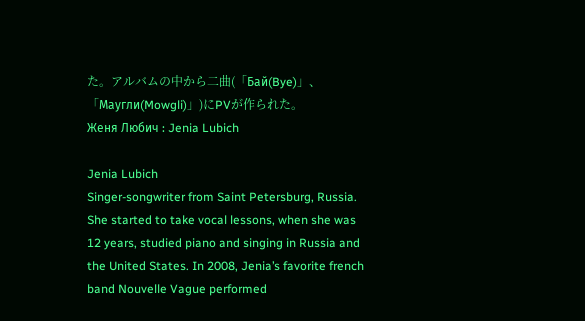た。アルバムの中から二曲(「Бай(Bye)」、「Маугли(Mowgli)」)にPVが作られた。
Женя Любич : Jenia Lubich

Jenia Lubich
Singer-songwriter from Saint Petersburg, Russia.
She started to take vocal lessons, when she was 12 years, studied piano and singing in Russia and the United States. In 2008, Jenia’s favorite french band Nouvelle Vague performed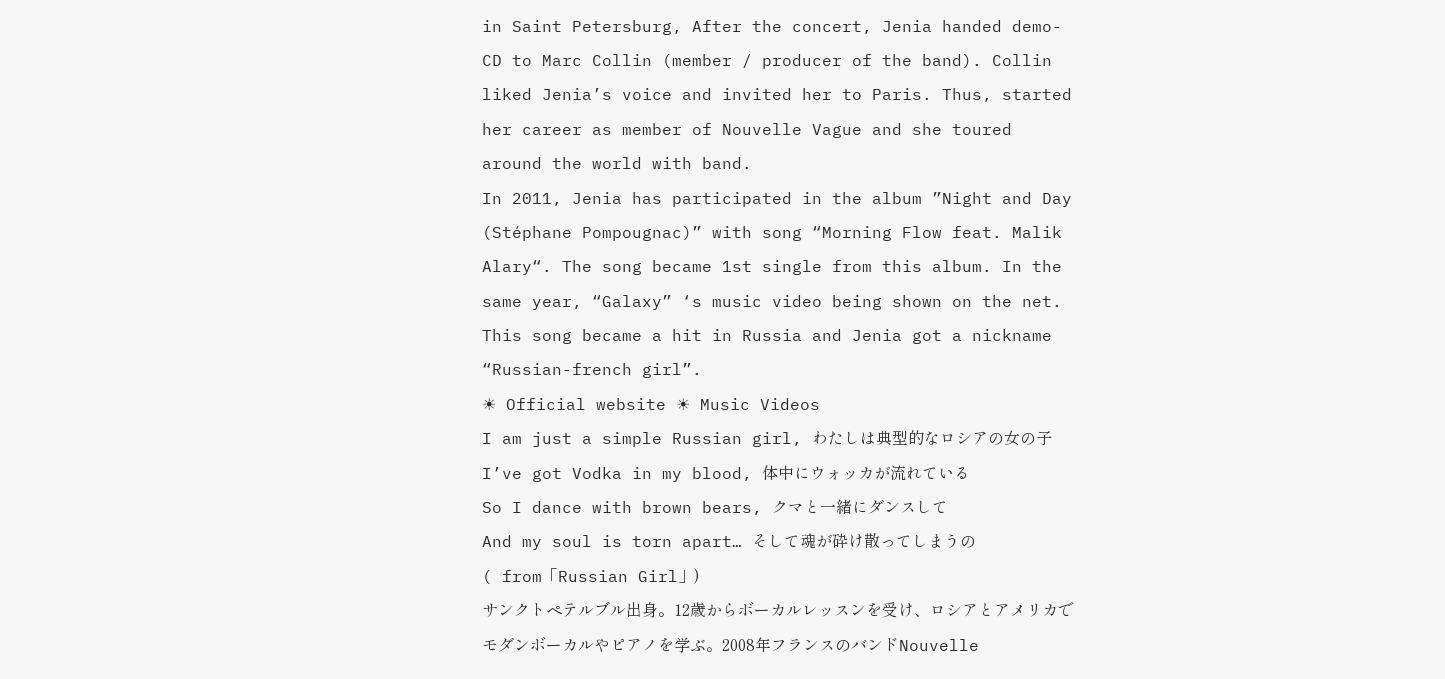in Saint Petersburg, After the concert, Jenia handed demo-CD to Marc Collin (member / producer of the band). Collin liked Jenia’s voice and invited her to Paris. Thus, started her career as member of Nouvelle Vague and she toured around the world with band.
In 2011, Jenia has participated in the album ”Night and Day (Stéphane Pompougnac)” with song “Morning Flow feat. Malik Alary“. The song became 1st single from this album. In the same year, “Galaxy” ‘s music video being shown on the net. This song became a hit in Russia and Jenia got a nickname “Russian-french girl”.
☀ Official website ☀ Music Videos
I am just a simple Russian girl, わたしは典型的なロシアの女の子
I’ve got Vodka in my blood, 体中にウォッカが流れている
So I dance with brown bears, クマと一緒にダンスして
And my soul is torn apart… そして魂が砕け散ってしまうの
( from「Russian Girl」)
サンクトペテルブル出身。12歳からボーカルレッスンを受け、ロシアとアメリカでモダンボーカルやピアノを学ぶ。2008年フランスのバンドNouvelle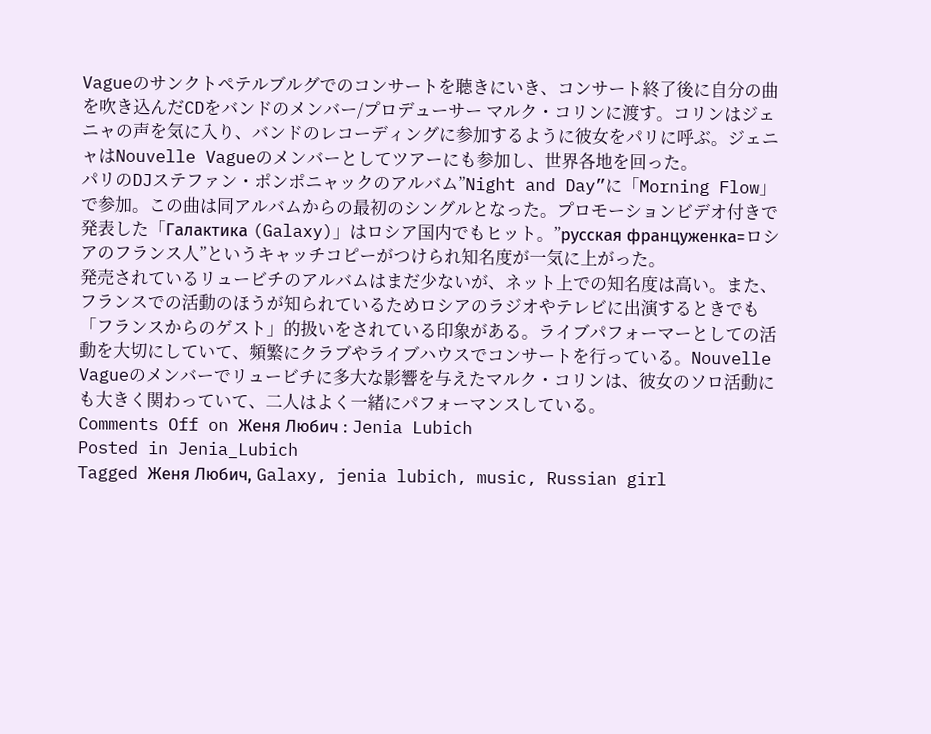Vagueのサンクトペテルブルグでのコンサートを聴きにいき、コンサート終了後に自分の曲を吹き込んだCDをバンドのメンバー/プロデューサー マルク・コリンに渡す。コリンはジェニャの声を気に入り、バンドのレコーディングに参加するように彼女をパリに呼ぶ。ジェニャはNouvelle Vagueのメンバーとしてツアーにも参加し、世界各地を回った。
パリのDJステファン・ポンポニャックのアルバム”Night and Day”に「Morning Flow」で参加。この曲は同アルバムからの最初のシングルとなった。プロモーションビデオ付きで発表した「Галактика (Galaxy)」はロシア国内でもヒット。”русская француженка=ロシアのフランス人”というキャッチコピーがつけられ知名度が一気に上がった。
発売されているリュービチのアルバムはまだ少ないが、ネット上での知名度は高い。また、フランスでの活動のほうが知られているためロシアのラジオやテレビに出演するときでも「フランスからのゲスト」的扱いをされている印象がある。ライブパフォーマーとしての活動を大切にしていて、頻繁にクラブやライブハウスでコンサートを行っている。Nouvelle Vagueのメンバーでリュービチに多大な影響を与えたマルク・コリンは、彼女のソロ活動にも大きく関わっていて、二人はよく一緒にパフォーマンスしている。
Comments Off on Женя Любич : Jenia Lubich
Posted in Jenia_Lubich
Tagged Женя Любич, Galaxy, jenia lubich, music, Russian girl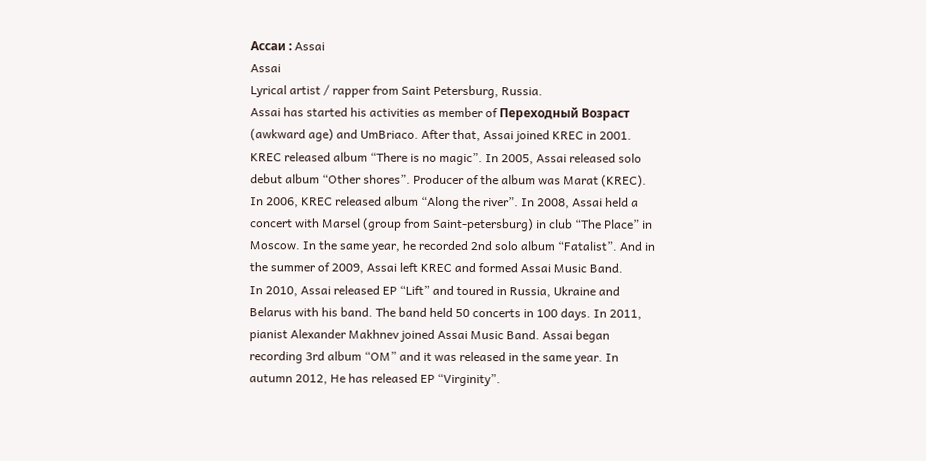Ассаи : Assai
Assai
Lyrical artist / rapper from Saint Petersburg, Russia.
Assai has started his activities as member of Переходный Возраст (awkward age) and UmBriaco. After that, Assai joined KREC in 2001. KREC released album “There is no magic”. In 2005, Assai released solo debut album “Other shores”. Producer of the album was Marat (KREC). In 2006, KREC released album “Along the river”. In 2008, Assai held a concert with Marsel (group from Saint-petersburg) in club “The Place” in Moscow. In the same year, he recorded 2nd solo album “Fatalist”. And in the summer of 2009, Assai left KREC and formed Assai Music Band.
In 2010, Assai released EP “Lift” and toured in Russia, Ukraine and Belarus with his band. The band held 50 concerts in 100 days. In 2011, pianist Alexander Makhnev joined Assai Music Band. Assai began recording 3rd album “OM” and it was released in the same year. In autumn 2012, He has released EP “Virginity”.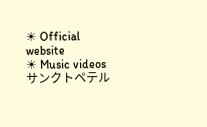☀ Official website
☀ Music videos
サンクトペテル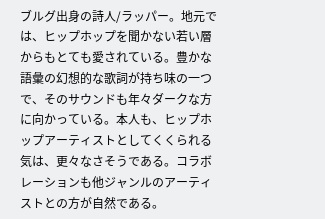ブルグ出身の詩人/ラッパー。地元では、ヒップホップを聞かない若い層からもとても愛されている。豊かな語彙の幻想的な歌詞が持ち味の一つで、そのサウンドも年々ダークな方に向かっている。本人も、ヒップホップアーティストとしてくくられる気は、更々なさそうである。コラボレーションも他ジャンルのアーティストとの方が自然である。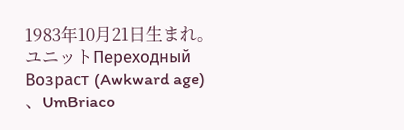1983年10月21日生まれ。ユニットПереходный Возраст (Awkward age) 、UmBriaco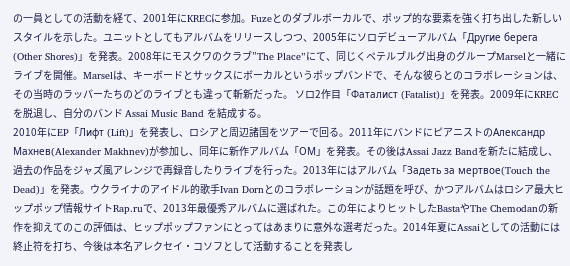の一員としての活動を経て、2001年にKRECに参加。Fuzeとのダブルボーカルで、ポップ的な要素を強く打ち出した新しいスタイルを示した。ユニットとしてもアルバムをリリースしつつ、2005年にソロデビューアルバム「Другие берега (Other Shores)」を発表。2008年にモスクワのクラブ”The Place”にて、同じくペテルブルグ出身のグループMarselと一緒にライブを開催。Marselは、キーボードとサックスにボーカルというポップバンドで、そんな彼らとのコラボレーションは、その当時のラッパーたちのどのライブとも違って斬新だった。 ソロ2作目「Фаталист (Fatalist)」を発表。2009年にKRECを脱退し、自分のバンド Assai Music Band を結成する。
2010年にEP「Лифт (Lift)」を発表し、ロシアと周辺諸国をツアーで回る。2011年にバンドにピアニストのАлександр Махнев(Alexander Makhnev)が参加し、同年に新作アルバム「ОМ」を発表。その後はAssai Jazz Bandを新たに結成し、過去の作品をジャズ風アレンジで再録音したりライブを行った。2013年にはアルバム「Задеть за мертвое(Touch the Dead)」を発表。ウクライナのアイドル的歌手Ivan Dornとのコラボレーションが話題を呼び、かつアルバムはロシア最大ヒップポップ情報サイトRap.ruで、2013年最優秀アルバムに選ばれた。この年によりヒットしたBastaやThe Chemodanの新作を抑えてのこの評価は、ヒップポップファンにとってはあまりに意外な選考だった。2014年夏にAssaiとしての活動には終止符を打ち、今後は本名アレクセイ・コソフとして活動することを発表し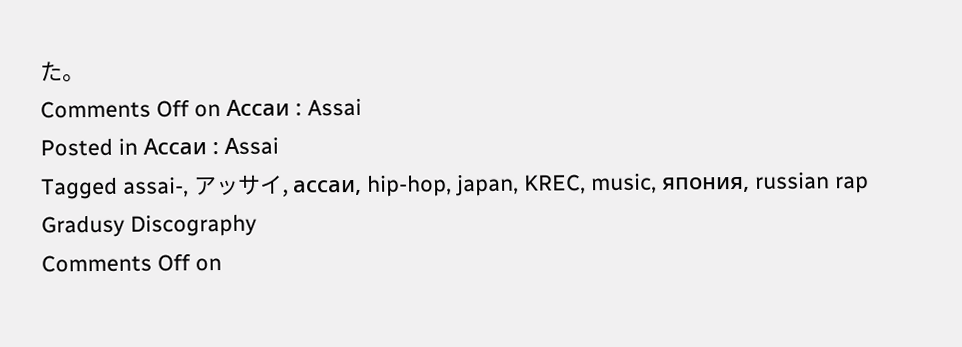た。
Comments Off on Ассаи : Assai
Posted in Ассаи : Аssai
Tagged assai-, アッサイ, ассаи, hip-hop, japan, KREC, music, япония, russian rap
Gradusy Discography
Comments Off on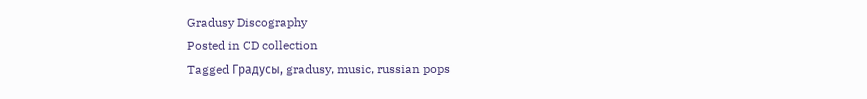Gradusy Discography
Posted in CD collection
Tagged Градусы, gradusy, music, russian pops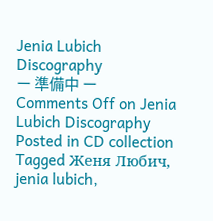Jenia Lubich Discography
ー 準備中 ー
Comments Off on Jenia Lubich Discography
Posted in CD collection
Tagged Женя Любич, jenia lubich,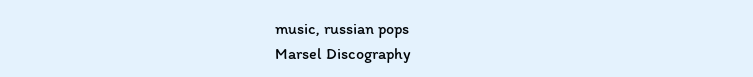music, russian pops
Marsel Discography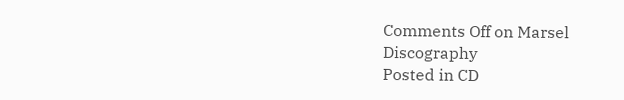Comments Off on Marsel Discography
Posted in CD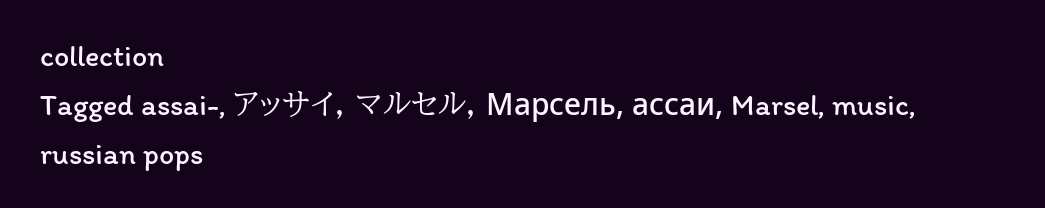collection
Tagged assai-, アッサイ, マルセル, Марсель, ассаи, Marsel, music, russian pops